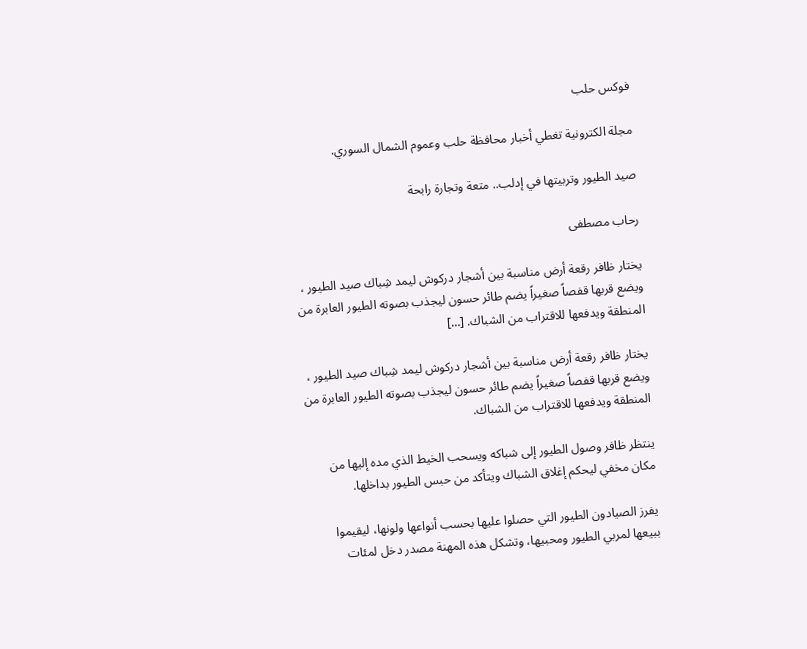فوكس حلب

مجلة الكترونية تغطي أخبار محافظة حلب وعموم الشمال السوري.

صيد الطيور وتربيتها في إدلب.. متعة وتجارة رابحة

رحاب مصطفى

يختار ظافر رقعة أرض مناسبة بين أشجار دركوش ليمد شِباك صيد الطيور ، ويضع قربها قفصاً صغيراً يضم طائر حسون ليجذب بصوته الطيور العابرة من المنطقة ويدفعها للاقتراب من الشباك. […]

يختار ظافر رقعة أرض مناسبة بين أشجار دركوش ليمد شِباك صيد الطيور ، ويضع قربها قفصاً صغيراً يضم طائر حسون ليجذب بصوته الطيور العابرة من المنطقة ويدفعها للاقتراب من الشباك.

ينتظر ظافر وصول الطيور إلى شباكه ويسحب الخيط الذي مده إليها من مكان مخفي ليحكم إغلاق الشباك ويتأكد من حبس الطيور بداخلها.

يفرز الصيادون الطيور التي حصلوا عليها بحسب أنواعها ولونها، ليقيموا ببيعها لمربي الطيور ومحبيها، وتشكل هذه المهنة مصدر دخل لمئات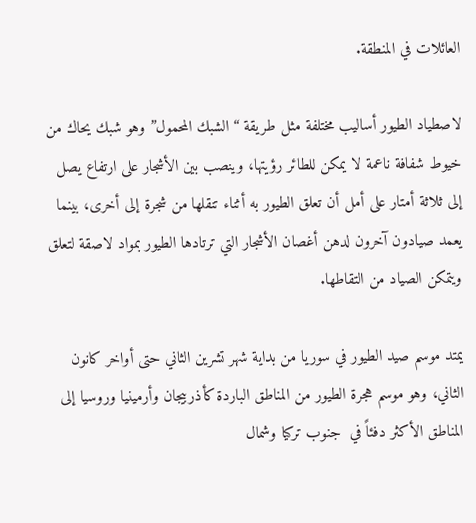العائلات في المنطقة.

لاصطياد الطيور أساليب مختلفة مثل طريقة “الشبك المحمول” وهو شبك يحاك من خيوط شفافة ناعمة لا يمكن للطائر رؤيتها، وينصب بين الأشجار على ارتفاع يصل إلى ثلاثة أمتار على أمل أن تعلق الطيور به أثناء تنقلها من شجرة إلى أخرى، بينما يعمد صيادون آخرون لدهن أغصان الأشجار التي ترتادها الطيور بمواد لاصقة لتعلق ويتمكن الصياد من التقاطها.

يمتد موسم صيد الطيور في سوريا من بداية شهر تشرين الثاني حتى أواخر كانون الثاني، وهو موسم هجرة الطيور من المناطق الباردة كأذربيجان وأرمينيا وروسيا إلى المناطق الأكثر دفئاً في  جنوب تركيا وشمال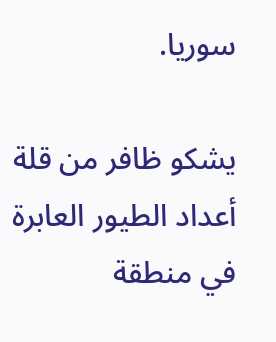سوريا.

يشكو ظافر من قلة أعداد الطيور العابرة في منطقة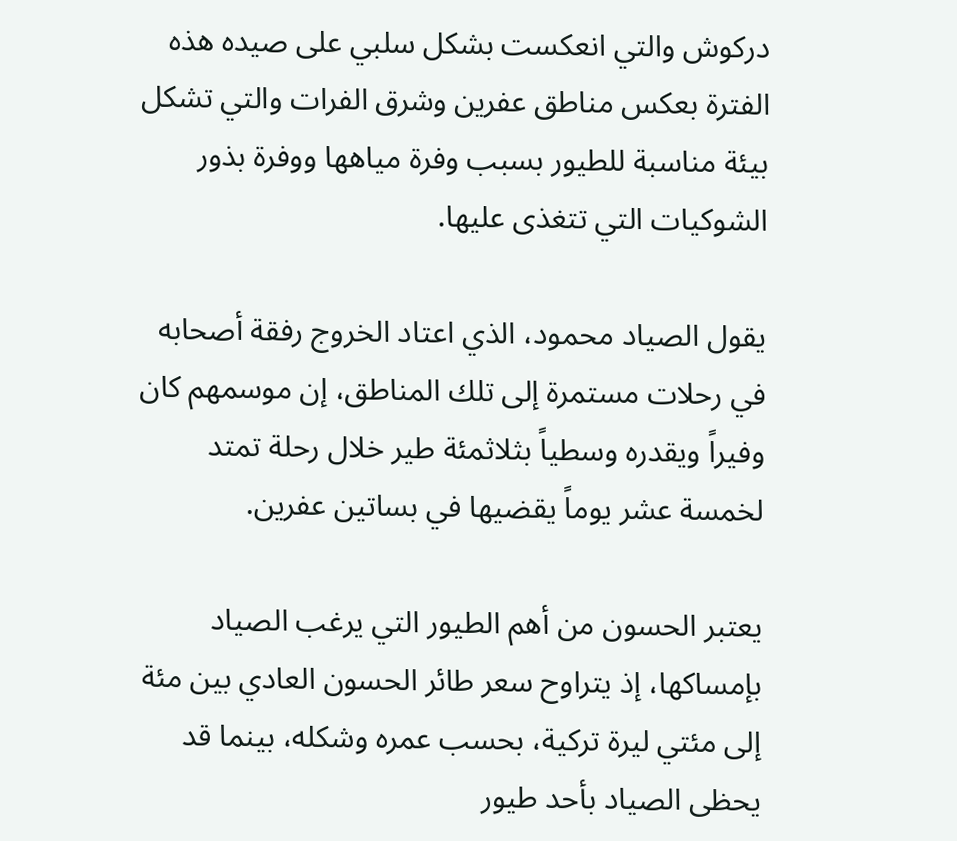دركوش والتي انعكست بشكل سلبي على صيده هذه الفترة بعكس مناطق عفرين وشرق الفرات والتي تشكل بيئة مناسبة للطيور بسبب وفرة مياهها ووفرة بذور الشوكيات التي تتغذى عليها.

يقول الصياد محمود، الذي اعتاد الخروج رفقة أصحابه في رحلات مستمرة إلى تلك المناطق، إن موسمهم كان وفيراً ويقدره وسطياً بثلاثمئة طير خلال رحلة تمتد لخمسة عشر يوماً يقضيها في بساتين عفرين.

يعتبر الحسون من أهم الطيور التي يرغب الصياد بإمساكها، إذ يتراوح سعر طائر الحسون العادي بين مئة إلى مئتي ليرة تركية، بحسب عمره وشكله، بينما قد يحظى الصياد بأحد طيور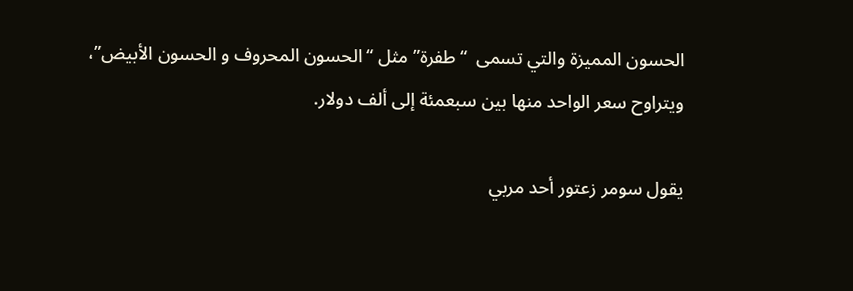الحسون المميزة والتي تسمى  “طفرة” مثل “الحسون المحروف و الحسون الأبيض”، ويتراوح سعر الواحد منها بين سبعمئة إلى ألف دولار.

يقول سومر زعتور أحد مربي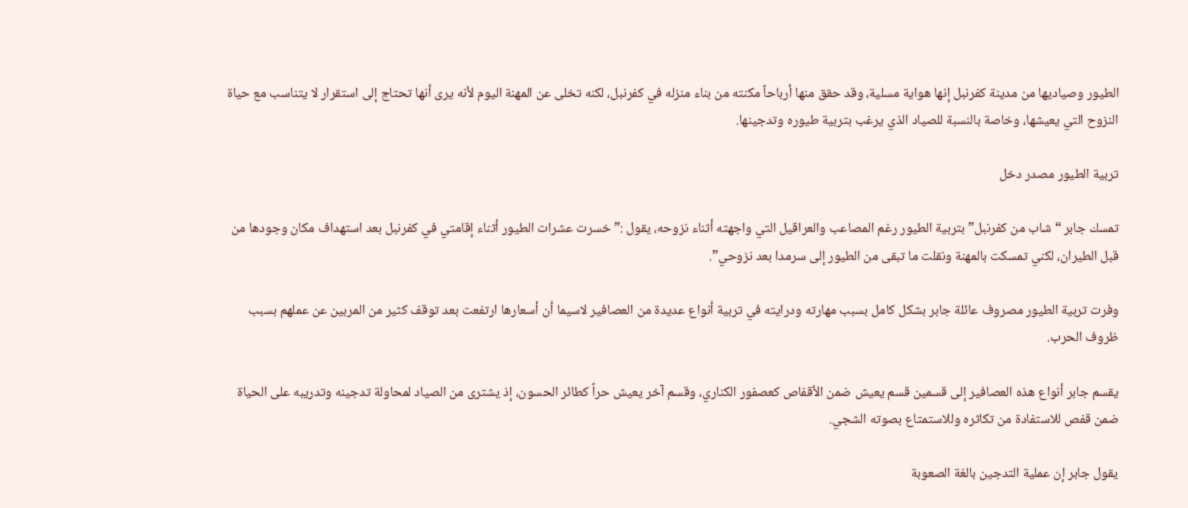الطيور وصياديها من مدينة كفرنبل إنها هواية مسلية، وقد حقق منها أرباحاً مكنته من بناء منزله في كفرنبل، لكنه تخلى عن المهنة اليوم لأنه يرى أنها تحتاج إلى استقرار لا يتناسب مع حياة النزوح التي يعيشها، وخاصة بالنسبة للصياد الذي يرغب بتربية طيوره وتدجينها.

تربية الطيور مصدر دخل

تمسك جابر “شاب من كفرنبل” بتربية الطيور رغم المصاعب والعراقيل التي واجهته أثناء نزوحه، يقول :” خسرت عشرات الطيور أثناء إقامتي في كفرنبل بعد استهداف مكان وجودها من قبل الطيران، لكني تمسكت بالمهنة ونقلت ما تبقى من الطيور إلى سرمدا بعد نزوحي”.

وفرت تربية الطيور مصروف عائلة جابر بشكل كامل بسبب مهارته ودرايته في تربية أنواع عديدة من العصافير لاسيما أن أسعارها ارتفعت بعد توقف كثير من المربين عن عملهم بسبب ظروف الحرب.

يقسم جابر أنواع هذه العصافير إلى قسمين قسم يعيش ضمن الأقفاص كعصفور الكناري، وقسم آخر يعيش حراً كطائر الحسون، إذ يشترى من الصياد لمحاولة تدجينه وتدريبه على الحياة ضمن قفص للاستفادة من تكاثره وللاستمتاع بصوته الشجي.

يقول جابر إن عملية التدجين بالغة الصعوبة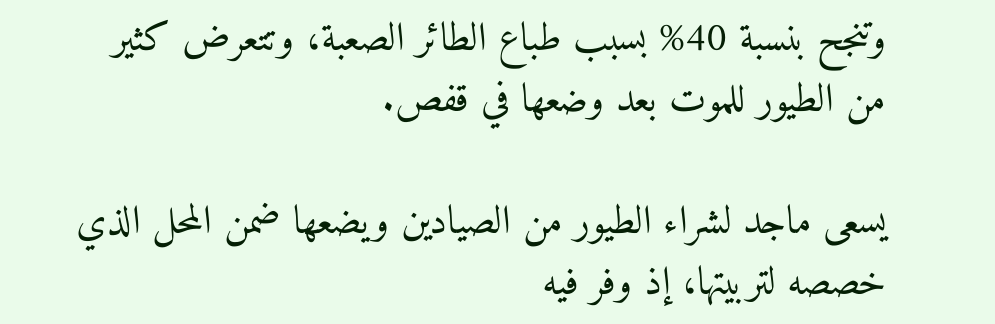وتنجح بنسبة 40% بسبب طباع الطائر الصعبة، وتتعرض كثير من الطيور للموت بعد وضعها في قفص.

يسعى ماجد لشراء الطيور من الصيادين ويضعها ضمن المحل الذي خصصه لتربيتها، إذ وفر فيه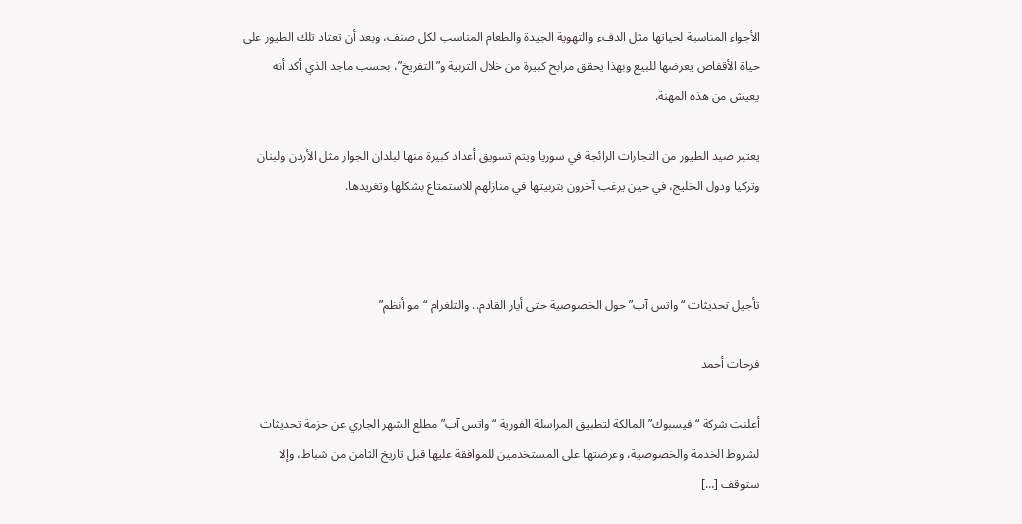الأجواء المناسبة لحياتها مثل الدفء والتهوية الجيدة والطعام المناسب لكل صنف، وبعد أن تعتاد تلك الطيور على حياة الأقفاص يعرضها للبيع وبهذا يحقق مرابح كبيرة من خلال التربية و”التفريخ”، بحسب ماجد الذي أكد أنه يعيش من هذه المهنة.

يعتبر صيد الطيور من التجارات الرائجة في سوريا ويتم تسويق أعداد كبيرة منها لبلدان الجوار مثل الأردن ولبنان وتركيا ودول الخليج، في حين يرغب آخرون بتربيتها في منازلهم للاستمتاع بشكلها وتغريدها.



تأجيل تحديثات “واتس آب” حول الخصوصية حتى أيار القادم.. والتلغرام “مو أنظم”

فرحات أحمد

أعلنت شركة “فيسبوك” المالكة لتطبيق المراسلة الفورية “واتس آب” مطلع الشهر الجاري عن حزمة تحديثات لشروط الخدمة والخصوصية، وعرضتها على المستخدمين للموافقة عليها قبل تاريخ الثامن من شباط، وإلا ستوقف […]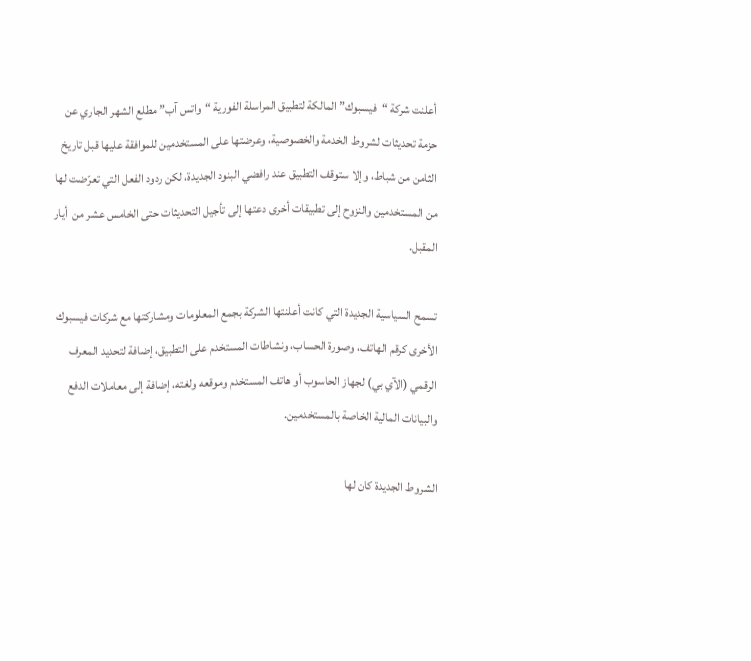أعلنت شركة “فيسبوك” المالكة لتطبيق المراسلة الفورية “واتس آب” مطلع الشهر الجاري عن حزمة تحديثات لشروط الخدمة والخصوصية، وعرضتها على المستخدمين للموافقة عليها قبل تاريخ الثامن من شباط، وإلا ستوقف التطبيق عند رافضي البنود الجديدة، لكن ردود الفعل التي تعرّضت لها من المستخدمين والنزوح إلى تطبيقات أخرى دعتها إلى تأجيل التحديثات حتى الخامس عشر من  أيار المقبل.

تسمح السياسية الجديدة التي كانت أعلنتها الشركة بجمع المعلومات ومشاركتها مع شركات فيسبوك الأخرى كرقم الهاتف، وصورة الحساب، ونشاطات المستخدم على التطبيق، إضافة لتحديد المعرف الرقمي (الآي بي) لجهاز الحاسوب أو هاتف المستخدم وموقعه ولغته، إضافة إلى معاملات الدفع والبيانات المالية الخاصة بالمستخدمين.

الشروط الجديدة كان لها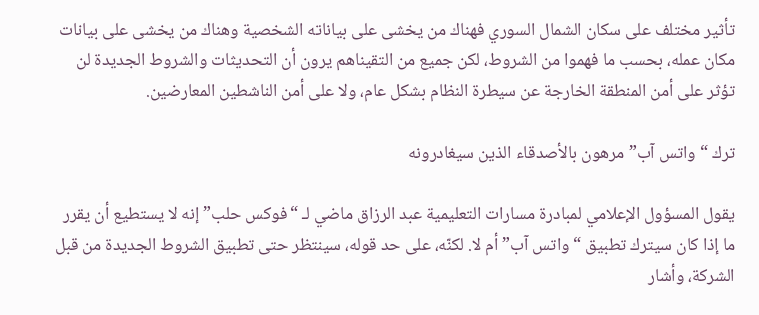تأثير مختلف على سكان الشمال السوري فهناك من يخشى على بياناته الشخصية وهناك من يخشى على بيانات مكان عمله، بحسب ما فهموا من الشروط، لكن جميع من التقيناهم يرون أن التحديثات والشروط الجديدة لن تؤثر على أمن المنطقة الخارجة عن سيطرة النظام بشكل عام، ولا على أمن الناشطين المعارضين.

ترك “واتس آب” مرهون بالأصدقاء الذين سيغادرونه

يقول المسؤول الإعلامي لمبادرة مسارات التعليمية عبد الرزاق ماضي لـ “فوكس حلب” إنه لا يستطيع أن يقرر ما إذا كان سيترك تطبيق “واتس آب” أم لا. لكنّه، على حد قوله، سينتظر حتى تطبيق الشروط الجديدة من قبل الشركة، وأشار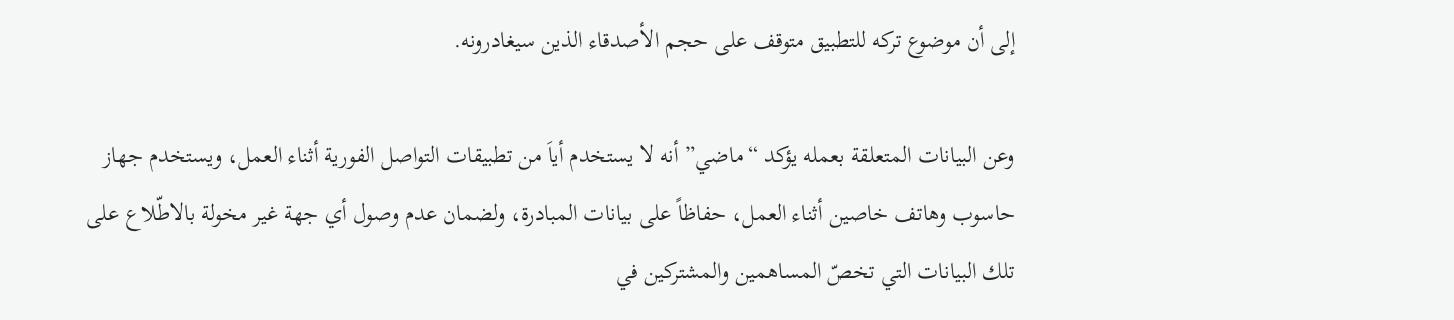إلى أن موضوع تركه للتطبيق متوقف على حجم الأصدقاء الذين سيغادرونه.

وعن البيانات المتعلقة بعمله يؤكد “ماضي” أنه لا يستخدم أياَ من تطبيقات التواصل الفورية أثناء العمل، ويستخدم جهاز حاسوب وهاتف خاصين أثناء العمل، حفاظاً على بيانات المبادرة، ولضمان عدم وصول أي جهة غير مخولة بالاطّلاع على تلك البيانات التي تخصّ المساهمين والمشتركين في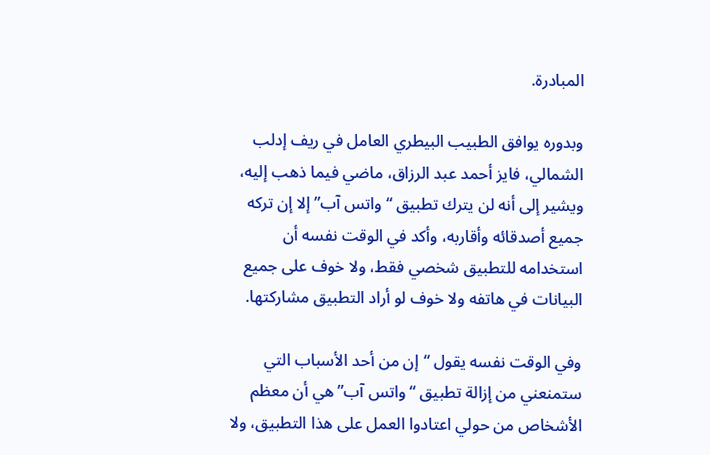المبادرة.

وبدوره يوافق الطبيب البيطري العامل في ريف إدلب الشمالي، فايز أحمد عبد الرزاق، ماضي فيما ذهب إليه، ويشير إلى أنه لن يترك تطبيق “واتس آب” إلا إن تركه جميع أصدقائه وأقاربه، وأكد في الوقت نفسه أن استخدامه للتطبيق شخصي فقط، ولا خوف على جميع البيانات في هاتفه ولا خوف لو أراد التطبيق مشاركتها.

وفي الوقت نفسه يقول “إن من أحد الأسباب التي ستمنعني من إزالة تطبيق “واتس آب” هي أن معظم الأشخاص من حولي اعتادوا العمل على هذا التطبيق، ولا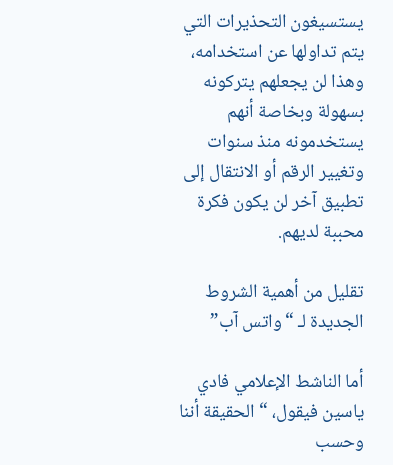يستسيغون التحذيرات التي يتم تداولها عن استخدامه، وهذا لن يجعلهم يتركونه بسهولة وبخاصة أنهم يستخدمونه منذ سنوات وتغيير الرقم أو الانتقال إلى تطبيق آخر لن يكون فكرة محببة لديهم.

تقليل من أهمية الشروط الجديدة لـ “واتس آب”

أما الناشط الإعلامي فادي ياسين فيقول، “الحقيقة أننا وحسب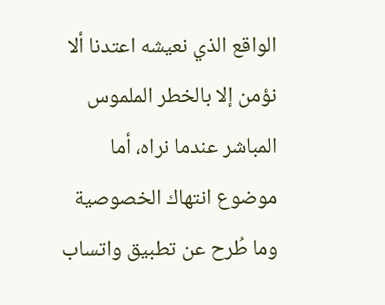الواقع الذي نعيشه اعتدنا ألا نؤمن إلا بالخطر الملموس المباشر عندما نراه، أما موضوع انتهاك الخصوصية وما طُرح عن تطبيق واتساب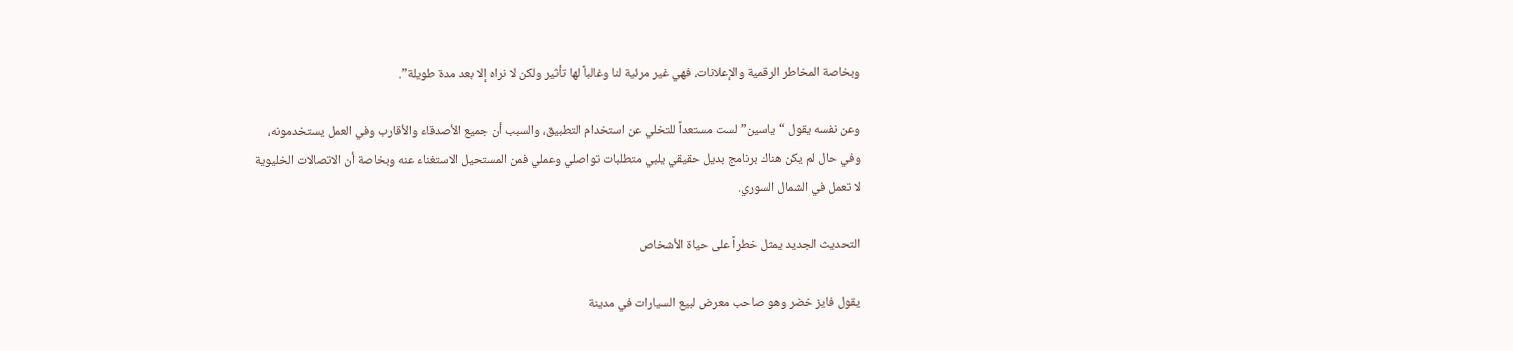وبخاصة المخاطر الرقمية والإعلانات، فهي غير مرئية لنا وغالباً لها تأثير ولكن لا نراه إلا بعد مدة طويلة”.

وعن نفسه يقول “ياسين” لست مستعداً للتخلي عن استخدام التطبيق، والسبب أن جميع الأصدقاء والأقارب وفي العمل يستخدمونه، وفي حال لم يكن هناك برنامج بديل حقيقي يلبي متطلبات تواصلي وعملي فمن المستحيل الاستغناء عنه وبخاصة أن الاتصالات الخليوية لا تعمل في الشمال السوري.

التحديث الجديد يمثل خطراً على حياة الأشخاص

يقول فايز خضر وهو صاحب معرض لبيع السيارات في مدينة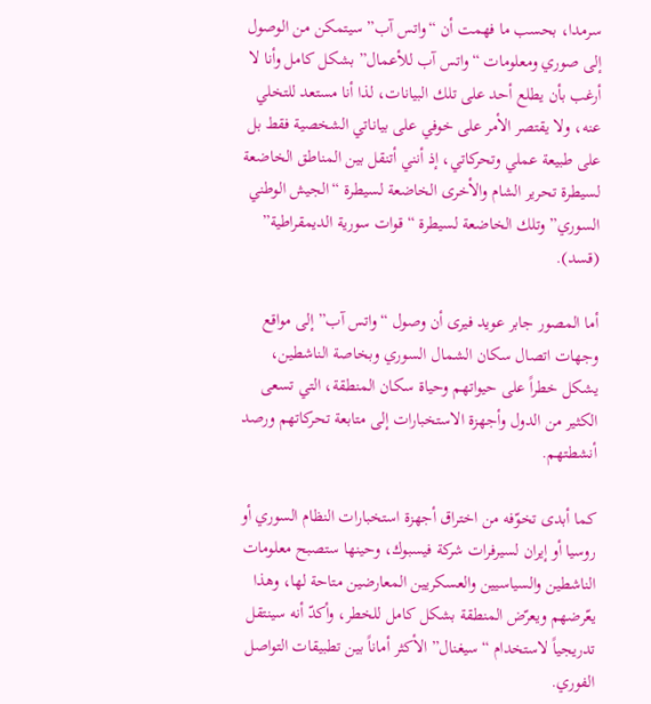سرمدا، بحسب ما فهمت أن “واتس آب” سيتمكن من الوصول إلى صوري ومعلومات “واتس آب للأعمال” بشكل كامل وأنا لا أرغب بأن يطلع أحد على تلك البيانات، لذا أنا مستعد للتخلي عنه، ولا يقتصر الأمر على خوفي على بياناتي الشخصية فقط بل على طبيعة عملي وتحركاتي، إذ أنني أتنقل بين المناطق الخاضعة لسيطرة تحرير الشام والأخرى الخاضعة لسيطرة “الجيش الوطني السوري” وتلك الخاضعة لسيطرة “قوات سورية الديمقراطية” (قسد).

أما المصور جابر عويد فيرى أن وصول “واتس آب” إلى مواقع وجهات اتصال سكان الشمال السوري وبخاصة الناشطين، يشكل خطراً على حيواتهم وحياة سكان المنطقة، التي تسعى الكثير من الدول وأجهزة الاستخبارات إلى متابعة تحركاتهم ورصد أنشطتهم.

كما أبدى تخوّفه من اختراق أجهزة استخبارات النظام السوري أو روسيا أو إيران لسيرفرات شركة فيسبوك، وحينها ستصبح معلومات الناشطين والسياسيين والعسكريين المعارضين متاحة لها، وهذا يعّرضهم ويعرّض المنطقة بشكل كامل للخطر، وأكدّ أنه سينتقل تدريجياً لاستخدام “سيغنال” الأكثر أماناً بين تطبيقات التواصل الفوري.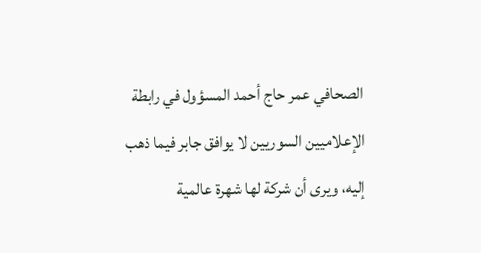الصحافي عمر حاج أحمد المسؤول في رابطة الإعلاميين السوريين لا يوافق جابر فيما ذهب إليه، ويرى أن شركة لها شهرة عالمية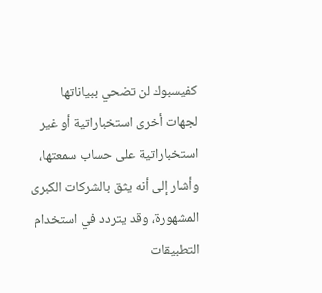كفيسبوك لن تضحي ببياناتها لجهات أخرى استخباراتية أو غير استخباراتية على حساب سمعتها، وأشار إلى أنه يثق بالشركات الكبرى المشهورة، وقد يتردد في استخدام التطبيقات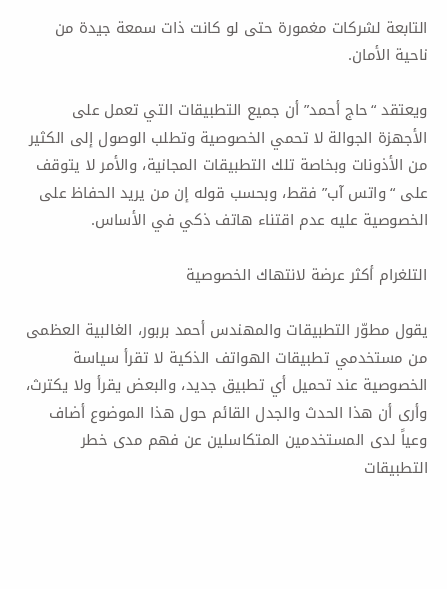التابعة لشركات مغمورة حتى لو كانت ذات سمعة جيدة من ناحية الأمان.

ويعتقد “حاج أحمد” أن جميع التطبيقات التي تعمل على الأجهزة الجوالة لا تحمي الخصوصية وتطلب الوصول إلى الكثير من الأذونات وبخاصة تلك التطبيقات المجانية، والأمر لا يتوقف على “واتس آب” فقط، وبحسب قوله إن من يريد الحفاظ على الخصوصية عليه عدم اقتناء هاتف ذكي في الأساس.

التلغرام أكثر عرضة لانتهاك الخصوصية

يقول مطوّر التطبيقات والمهندس أحمد بربور، الغالبية العظمى من مستخدمي تطبيقات الهواتف الذكية لا تقرأ سياسة الخصوصية عند تحميل أي تطبيق جديد، والبعض يقرأ ولا يكترث، وأرى أن هذا الحدث والجدل القائم حول هذا الموضوع أضاف وعياً لدى المستخدمين المتكاسلين عن فهم مدى خطر التطبيقات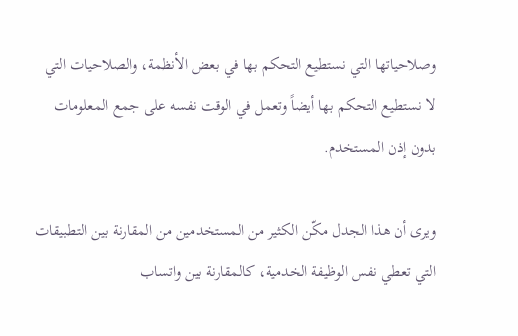وصلاحياتها التي نستطيع التحكم بها في بعض الأنظمة، والصلاحيات التي لا نستطيع التحكم بها أيضاً وتعمل في الوقت نفسه على جمع المعلومات بدون إذن المستخدم.

ويرى أن هذا الجدل مكّن الكثير من المستخدمين من المقارنة بين التطبيقات التي تعطي نفس الوظيفة الخدمية، كالمقارنة بين واتساب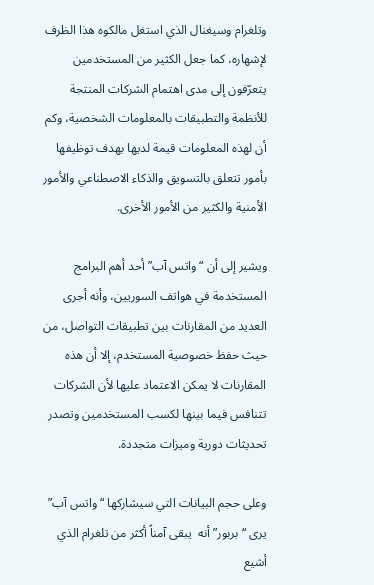وتلغرام وسيغنال الذي استغل مالكوه هذا الظرف لإشهاره، كما جعل الكثير من المستخدمين يتعرّفون إلى مدى اهتمام الشركات المنتجة للأنظمة والتطبيقات بالمعلومات الشخصية، وكم أن لهذه المعلومات قيمة لديها بهدف توظيفها  بأمور تتعلق بالتسويق والذكاء الاصطناعي والأمور الأمنية والكثير من الأمور الأخرى.

ويشير إلى أن “واتس آب” أحد أهم البرامج المستخدمة في هواتف السوريين، وأنه أجرى العديد من المقارنات بين تطبيقات التواصل، من حيث حفظ خصوصية المستخدم، إلا أن هذه المقارنات لا يمكن الاعتماد عليها لأن الشركات تتنافس فيما بينها لكسب المستخدمين وتصدر تحديثات دورية وميزات متجددة.

وعلى حجم البيانات التي سيشاركها “واتس آب” يرى “بربور” أنه  يبقى آمناً أكثر من تلغرام الذي أشيع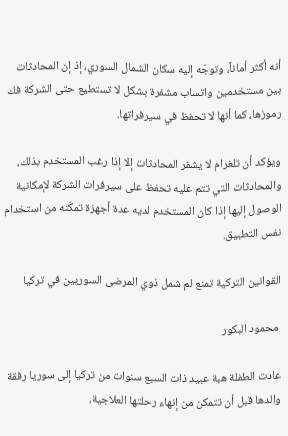أنه أكثر أماناً، وتوجّه إليه سكان الشمال السوري، إذ إن المحادثات بين مستخدمين واتساب مشفرة بشكل لا تستطيع حتى الشركة فك رموزها، كما أنها لا تحفظ في سيرفراتها.

ويؤكد أن تلغرام لا يشفر المحادثات إلا إذا رغب المستخدم بذلك، والمحادثات التي تتم عليه تحفظ على سيرفرات الشركة لإمكانية الوصول إليها إذا كان المستخدم لديه عدة أجهزة تمكّنه من استخدام نفس التطبيق.

القوانين التركية تمنع لم شمل ذوي المرضى السوريين في تركيا

 محمود البكور

عادت الطفلة هبة عبيد ذات السبع سنوات من تركيا إلى سوريا رفقة والدها قبل أن تتمكن من إنهاء رحلتها العلاجية،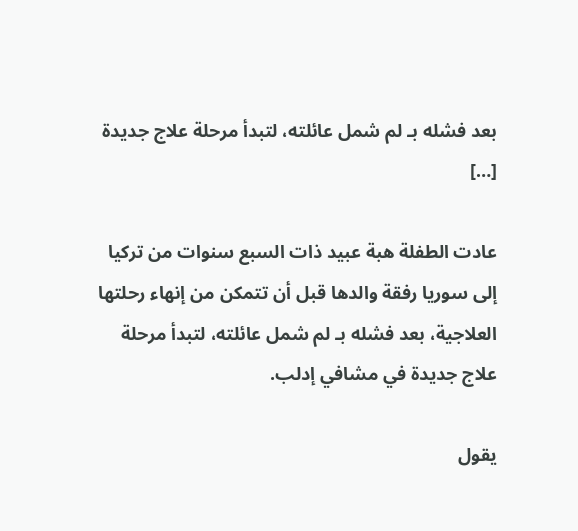بعد فشله بـ لم شمل عائلته، لتبدأ مرحلة علاج جديدة […]

عادت الطفلة هبة عبيد ذات السبع سنوات من تركيا إلى سوريا رفقة والدها قبل أن تتمكن من إنهاء رحلتها العلاجية، بعد فشله بـ لم شمل عائلته، لتبدأ مرحلة علاج جديدة في مشافي إدلب.

يقول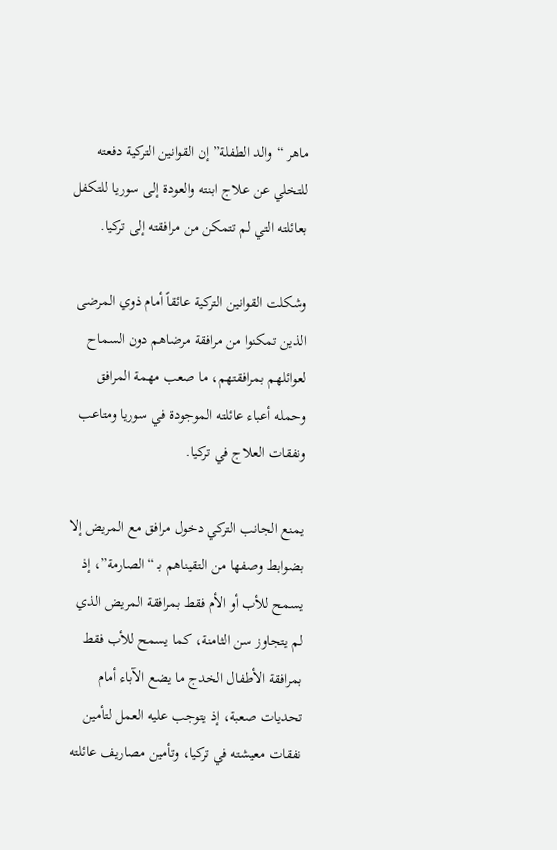ماهر “والد الطفلة” إن القوانين التركية دفعته للتخلي عن علاج ابنته والعودة إلى سوريا للتكفل بعائلته التي لم تتمكن من مرافقته إلى تركيا.

وشكلت القوانين التركية عائقاً أمام ذوي المرضى الذين تمكنوا من مرافقة مرضاهم دون السماح لعوائلهم بمرافقتهم، ما صعب مهمة المرافق وحمله أعباء عائلته الموجودة في سوريا ومتاعب ونفقات العلاج في تركيا.

يمنع الجانب التركي دخول مرافق مع المريض إلا بضوابط وصفها من التقيناهم بـ “الصارمة”، إذ يسمح للأب أو الأم فقط بمرافقة المريض الذي لم يتجاوز سن الثامنة، كما يسمح للأب فقط بمرافقة الأطفال الخدج ما يضع الآباء أمام تحديات صعبة، إذ يتوجب عليه العمل لتأمين نفقات معيشته في تركيا، وتأمين مصاريف عائلته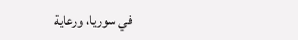في سوريا، ورعاية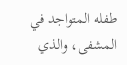طفله المتواجد في المشفى، والذي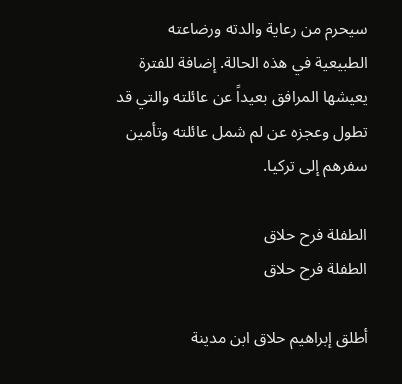سيحرم من رعاية والدته ورضاعته الطبيعية في هذه الحالة. إضافة للفترة يعيشها المرافق بعيداً عن عائلته والتي قد تطول وعجزه عن لم شمل عائلته وتأمين سفرهم إلى تركيا.

الطفلة فرح حلاق
الطفلة فرح حلاق

أطلق إبراهيم حلاق ابن مدينة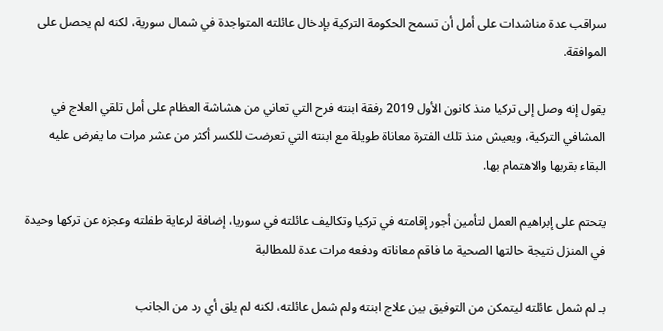سراقب عدة مناشدات على أمل أن تسمح الحكومة التركية بإدخال عائلته المتواجدة في شمال سورية، لكنه لم يحصل على الموافقة.

يقول إنه وصل إلى تركيا منذ كانون الأول 2019 رفقة ابنته فرح التي تعاني من هشاشة العظام على أمل تلقي العلاج في المشافي التركية، ويعيش منذ تلك الفترة معاناة طويلة مع ابنته التي تعرضت للكسر أكثر من عشر مرات ما يفرض عليه البقاء بقربها والاهتمام بها.

يتحتم على إبراهيم العمل لتأمين أجور إقامته في تركيا وتكاليف عائلته في سوريا، إضافة لرعاية طفلته وعجزه عن تركها وحيدة في المنزل نتيجة حالتها الصحية ما فاقم معاناته ودفعه مرات عدة للمطالبة

بـ لم شمل عائلته ليتمكن من التوفيق بين علاج ابنته ولم شمل عائلته، لكنه لم يلق أي رد من الجانب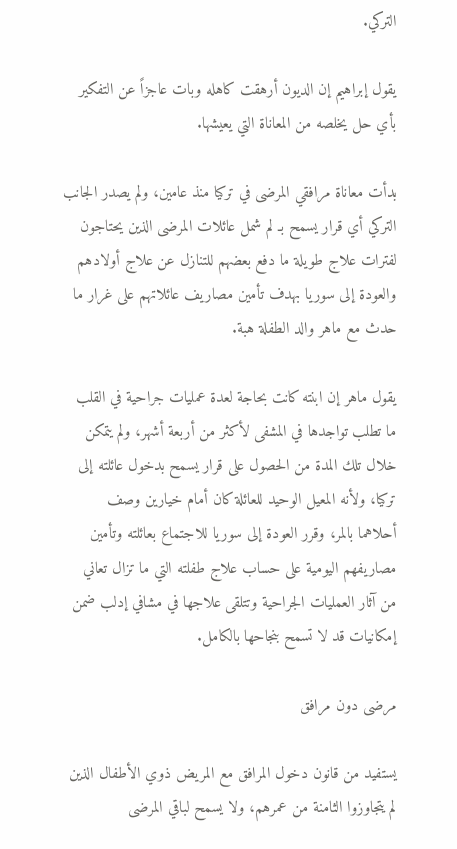التركي.

يقول إبراهيم إن الديون أرهقت كاهله وبات عاجزاً عن التفكير بأي حل يخلصه من المعاناة التي يعيشها.

بدأت معاناة مرافقي المرضى في تركيا منذ عامين، ولم يصدر الجانب التركي أي قرار يسمح بـ لم شمل عائلات المرضى الذين يحتاجون لفترات علاج طويلة ما دفع بعضهم للتنازل عن علاج أولادهم والعودة إلى سوريا بهدف تأمين مصاريف عائلاتهم على غرار ما حدث مع ماهر والد الطفلة هبة.

يقول ماهر إن ابنته كانت بحاجة لعدة عمليات جراحية في القلب ما تطلب تواجدها في المشفى لأكثر من أربعة أشهر، ولم يتمكن خلال تلك المدة من الحصول على قرار يسمح بدخول عائلته إلى تركيا، ولأنه المعيل الوحيد للعائلة كان أمام خيارين وصف أحلاهما بالمر، وقرر العودة إلى سوريا للاجتماع بعائلته وتأمين مصاريفهم اليومية على حساب علاج طفلته التي ما تزال تعاني من آثار العمليات الجراحية وتتلقى علاجها في مشافي إدلب ضمن إمكانيات قد لا تسمح بنجاحها بالكامل.

مرضى دون مرافق

يستفيد من قانون دخول المرافق مع المريض ذوي الأطفال الذين لم يتجاوزوا الثامنة من عمرهم، ولا يسمح لباقي المرضى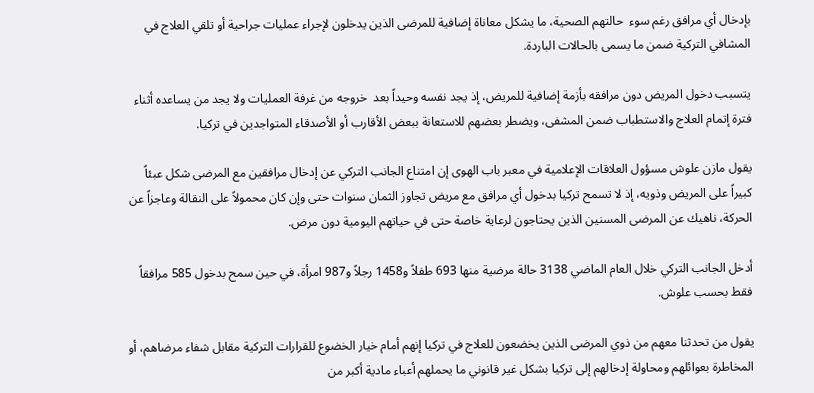بإدخال أي مرافق رغم سوء  حالتهم الصحية، ما يشكل معاناة إضافية للمرضى الذين يدخلون لإجراء عمليات جراحية أو تلقي العلاج في المشافي التركية ضمن ما يسمى بالحالات الباردة.

يتسبب دخول المريض دون مرافقه بأزمة إضافية للمريض، إذ يجد نفسه وحيداً بعد  خروجه من غرفة العمليات ولا يجد من يساعده أثناء فترة إتمام العلاج والاستطباب ضمن المشفى، ويضطر بعضهم للاستعانة ببعض الأقارب أو الأصدقاء المتواجدين في تركيا.

يقول مازن علوش مسؤول العلاقات الإعلامية في معبر باب الهوى إن امتناع الجانب التركي عن إدخال مرافقين مع المرضى شكل عبئاً كبيراً على المريض وذويه، إذ لا تسمح تركيا بدخول أي مرافق مع مريض تجاوز الثمان سنوات حتى وإن كان محمولاً على النقالة وعاجزاً عن الحركة، ناهيك عن المرضى المسنين الذين يحتاجون لرعاية خاصة حتى في حياتهم اليومية دون مرض.

أدخل الجانب التركي خلال العام الماضي 3138 حالة مرضية منها 693 طفلاً و1458 رجلاً و987 امرأة، في حين سمح بدخول 585 مرافقاً فقط بحسب علوش.

يقول من تحدثنا معهم من ذوي المرضى الذين يخضعون للعلاج في تركيا إنهم أمام خيار الخضوع للقرارات التركية مقابل شفاء مرضاهم، أو المخاطرة بعوائلهم ومحاولة إدخالهم إلى تركيا بشكل غير قانوني ما يحملهم أعباء مادية أكبر من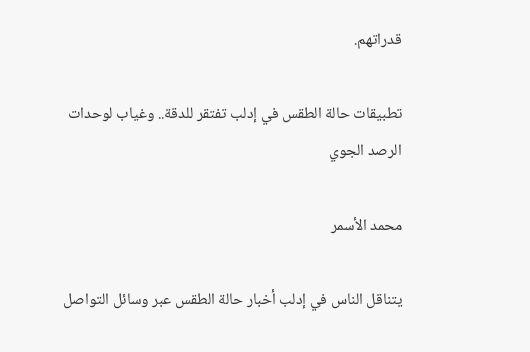قدراتهم.

تطبيقات حالة الطقس في إدلب تفتقر للدقة.. وغياب لوحدات الرصد الجوي

محمد الأسمر

يتناقل الناس في إدلب أخبار حالة الطقس عبر وسائل التواصل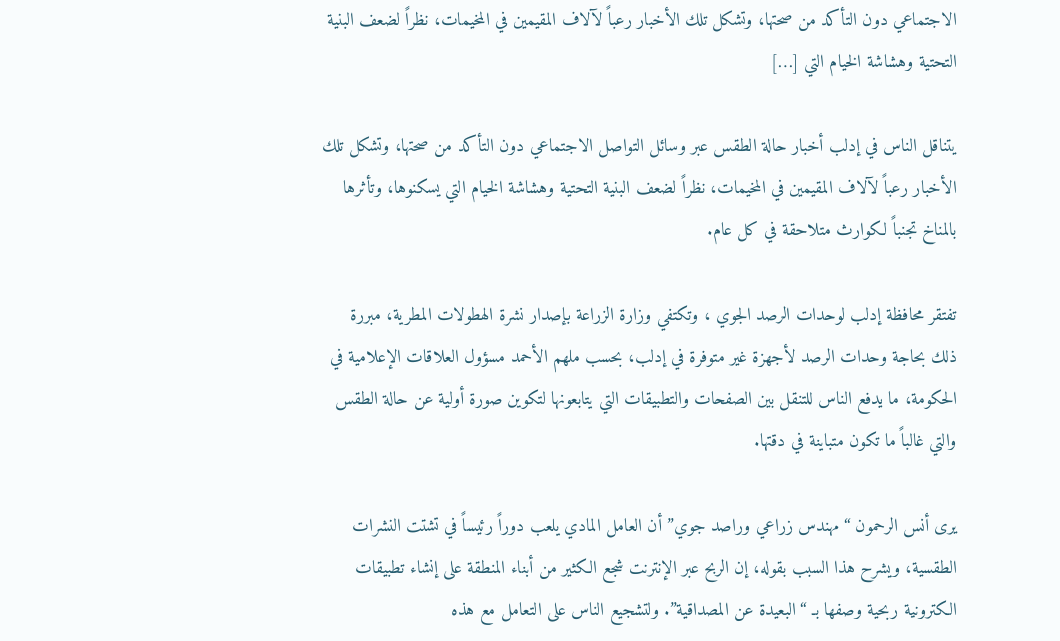الاجتماعي دون التأكد من صحتها، وتشكل تلك الأخبار رعباً لآلاف المقيمين في المخيمات، نظراً لضعف البنية التحتية وهشاشة الخيام التي […]

يتناقل الناس في إدلب أخبار حالة الطقس عبر وسائل التواصل الاجتماعي دون التأكد من صحتها، وتشكل تلك الأخبار رعباً لآلاف المقيمين في المخيمات، نظراً لضعف البنية التحتية وهشاشة الخيام التي يسكنوها، وتأثرها بالمناخ تجنباً لكوارث متلاحقة في كل عام.

تفتقر محافظة إدلب لوحدات الرصد الجوي ، وتكتفي وزارة الزراعة بإصدار نشرة الهطولات المطرية، مبررة ذلك بحاجة وحدات الرصد لأجهزة غير متوفرة في إدلب، بحسب ملهم الأحمد مسؤول العلاقات الإعلامية في الحكومة، ما يدفع الناس للتنقل بين الصفحات والتطبيقات التي يتابعونها لتكوين صورة أولية عن حالة الطقس والتي غالباً ما تكون متباينة في دقتها.

يرى أنس الرحمون “مهندس زراعي وراصد جوي” أن العامل المادي يلعب دوراً رئيساً في تشتت النشرات الطقسية، ويشرح هذا السبب بقوله، إن الربح عبر الإنترنت شجع الكثير من أبناء المنطقة على إنشاء تطبيقات الكترونية ربحية وصفها بـ “البعيدة عن المصداقية”. ولتشجيع الناس على التعامل مع هذه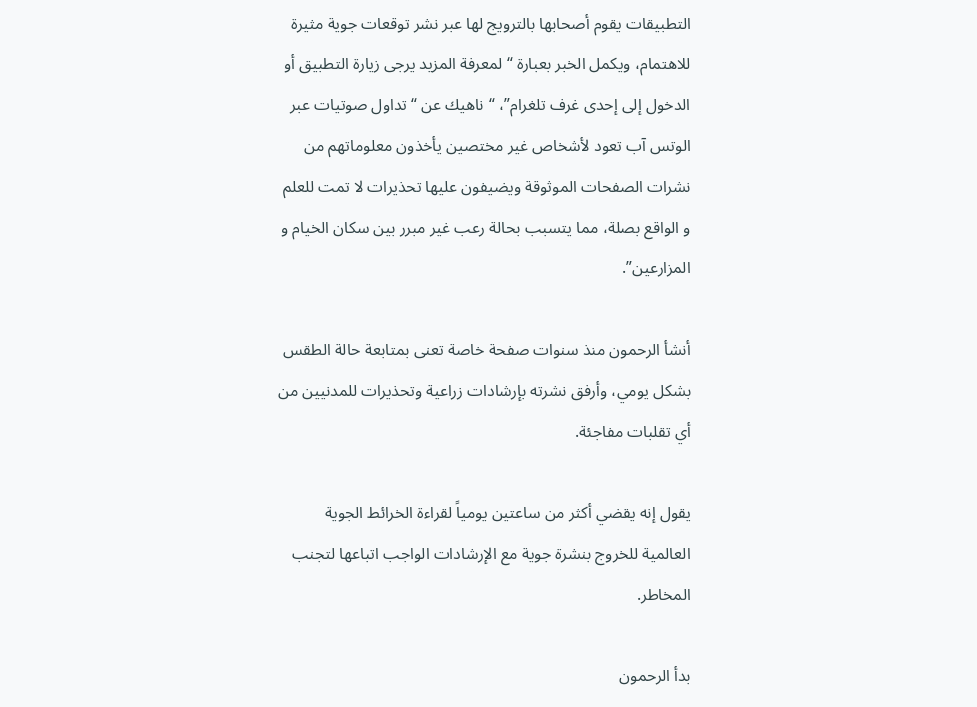التطبيقات يقوم أصحابها بالترويج لها عبر نشر توقعات جوية مثيرة للاهتمام، ويكمل الخبر بعبارة “لمعرفة المزيد يرجى زيارة التطبيق أو الدخول إلى إحدى غرف تلغرام”، “ناهيك عن “تداول صوتيات عبر الوتس آب تعود لأشخاص غير مختصين يأخذون معلوماتهم من نشرات الصفحات الموثوقة ويضيفون عليها تحذيرات لا تمت للعلم و الواقع بصلة، مما يتسبب بحالة رعب غير مبرر بين سكان الخيام و المزارعين”.

أنشأ الرحمون منذ سنوات صفحة خاصة تعنى بمتابعة حالة الطقس بشكل يومي، وأرفق نشرته بإرشادات زراعية وتحذيرات للمدنيين من أي تقلبات مفاجئة.

يقول إنه يقضي أكثر من ساعتين يومياً لقراءة الخرائط الجوية العالمية للخروج بنشرة جوية مع الإرشادات الواجب اتباعها لتجنب المخاطر.

بدأ الرحمون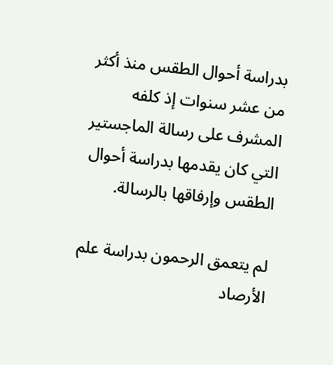بدراسة أحوال الطقس منذ أكثر من عشر سنوات إذ كلفه المشرف على رسالة الماجستير التي كان يقدمها بدراسة أحوال الطقس وإرفاقها بالرسالة.

لم يتعمق الرحمون بدراسة علم الأرصاد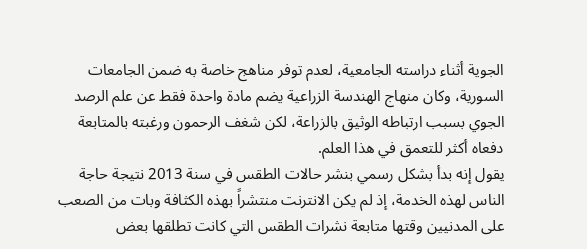الجوية أثناء دراسته الجامعية، لعدم توفر مناهج خاصة به ضمن الجامعات السورية، وكان منهاج الهندسة الزراعية يضم مادة واحدة فقط عن علم الرصد الجوي بسبب ارتباطه الوثيق بالزراعة، لكن شغف الرحمون ورغبته بالمتابعة دفعاه أكثر للتعمق في هذا العلم.
يقول إنه بدأ بشكل رسمي بنشر حالات الطقس في سنة 2013 نتيجة حاجة الناس لهذه الخدمة، إذ لم يكن الانترنت منتشراً بهذه الكثافة وبات من الصعب على المدنيين وقتها متابعة نشرات الطقس التي كانت تطلقها بعض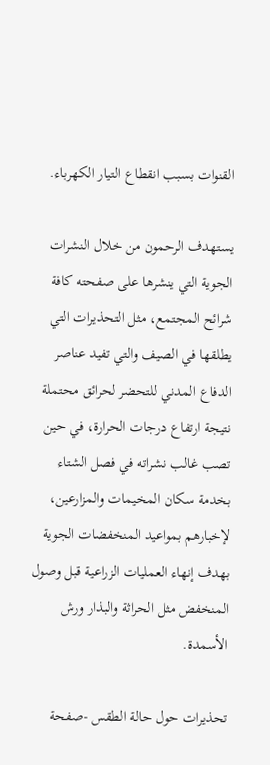القنوات بسبب انقطاع التيار الكهرباء.

يستهدف الرحمون من خلال النشرات الجوية التي ينشرها على صفحته كافة شرائح المجتمع، مثل التحذيرات التي يطلقها في الصيف والتي تفيد عناصر الدفاع المدني للتحضر لحرائق محتملة نتيجة ارتفاع درجات الحرارة، في حين تصب غالب نشراته في فصل الشتاء بخدمة سكان المخيمات والمزارعين، لإخبارهم بمواعيد المنخفضات الجوية بهدف إنهاء العمليات الزراعية قبل وصول المنخفض مثل الحراثة والبذار ورش الأسمدة.

تحذيرات حول حالة الطقس -صفحة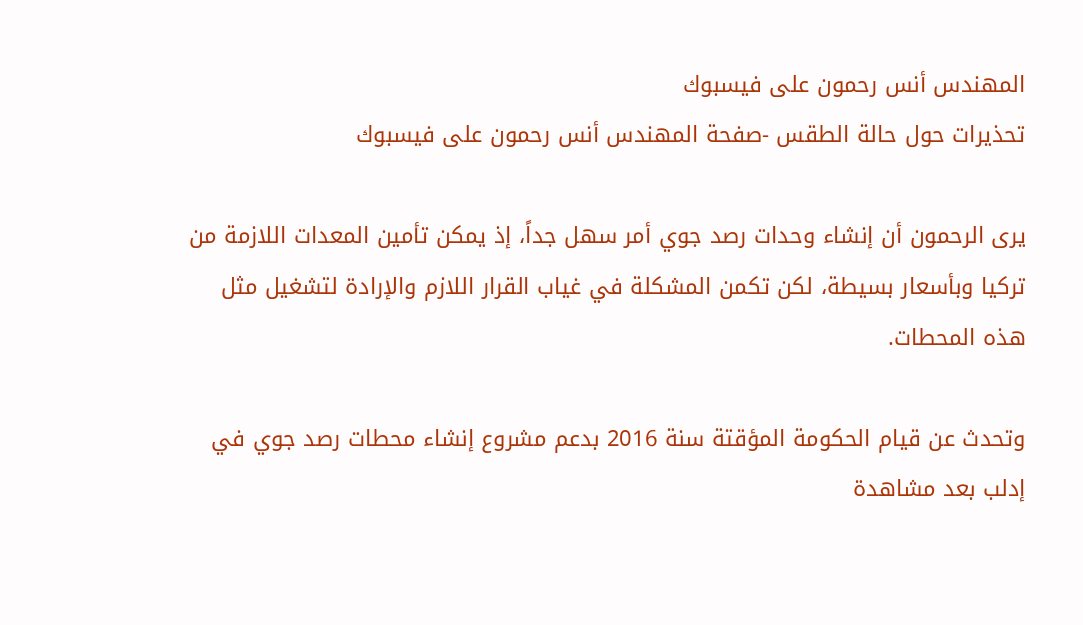المهندس أنس رحمون على فيسبوك
تحذيرات حول حالة الطقس -صفحة المهندس أنس رحمون على فيسبوك

يرى الرحمون أن إنشاء وحدات رصد جوي أمر سهل جداً، إذ يمكن تأمين المعدات اللازمة من تركيا وبأسعار بسيطة، لكن تكمن المشكلة في غياب القرار اللازم والإرادة لتشغيل مثل هذه المحطات.

وتحدث عن قيام الحكومة المؤقتة سنة 2016 بدعم مشروع إنشاء محطات رصد جوي في إدلب بعد مشاهدة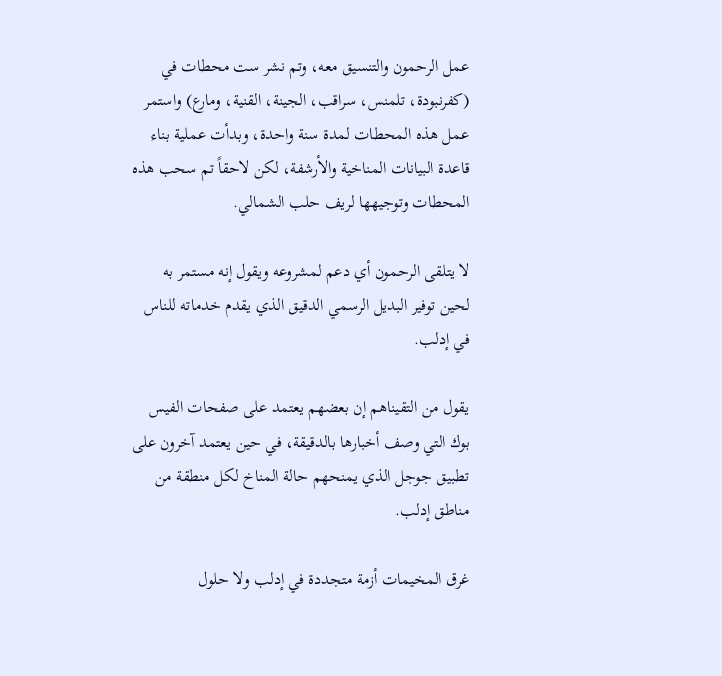عمل الرحمون والتنسيق معه، وتم نشر ست محطات في (كفرنبودة، تلمنس، سراقب، الجينة، القنية، ومارع) واستمر عمل هذه المحطات لمدة سنة واحدة، وبدأت عملية بناء قاعدة البيانات المناخية والأرشفة، لكن لاحقاً تم سحب هذه المحطات وتوجيهها لريف حلب الشمالي.

لا يتلقى الرحمون أي دعم لمشروعه ويقول إنه مستمر به لحين توفير البديل الرسمي الدقيق الذي يقدم خدماته للناس في إدلب.

يقول من التقيناهم إن بعضهم يعتمد على صفحات الفيس بوك التي وصف أخبارها بالدقيقة، في حين يعتمد آخرون على تطبيق جوجل الذي يمنحهم حالة المناخ لكل منطقة من مناطق إدلب.

غرق المخيمات أزمة متجددة في إدلب ولا حلول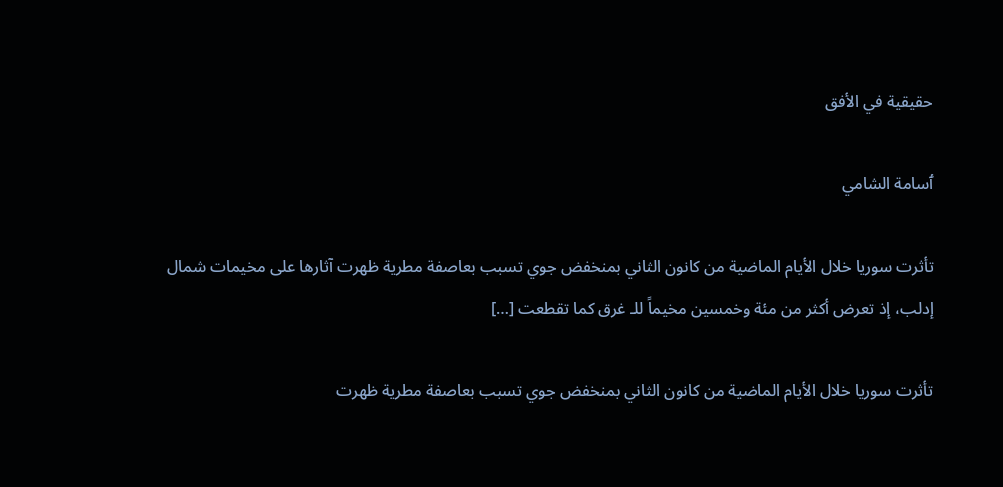حقيقية في الأفق

ٲسامة الشامي

تأثرت سوريا خلال الأيام الماضية من كانون الثاني بمنخفض جوي تسبب بعاصفة مطرية ظهرت آثارها على مخيمات شمال إدلب، إذ تعرض أكثر من مئة وخمسين مخيماً للـ غرق كما تقطعت […]

تأثرت سوريا خلال الأيام الماضية من كانون الثاني بمنخفض جوي تسبب بعاصفة مطرية ظهرت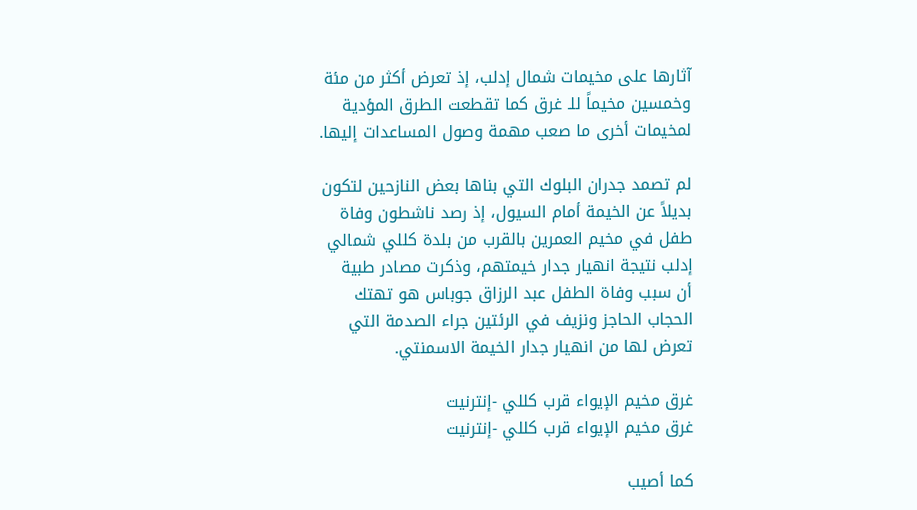آثارها على مخيمات شمال إدلب، إذ تعرض أكثر من مئة وخمسين مخيماً للـ غرق كما تقطعت الطرق المؤدية لمخيمات أخرى ما صعب مهمة وصول المساعدات إليها.

لم تصمد جدران البلوك التي بناها بعض النازحين لتكون بديلاً عن الخيمة أمام السيول، إذ رصد ناشطون وفاة طفل في مخيم العمرين بالقرب من بلدة كللي شمالي إدلب نتيجة انهيار جدار خيمتهم، وذكرت مصادر طبية  أن سبب وفاة الطفل عبد الرزاق جوباس هو تهتك الحجاب الحاجز ونزيف في الرئتين جراء الصدمة التي تعرض لها من انهيار جدار الخيمة الاسمنتي.

غرق مخيم الإيواء قرب كللي -إنترنيت
غرق مخيم الإيواء قرب كللي -إنترنيت

كما أصيب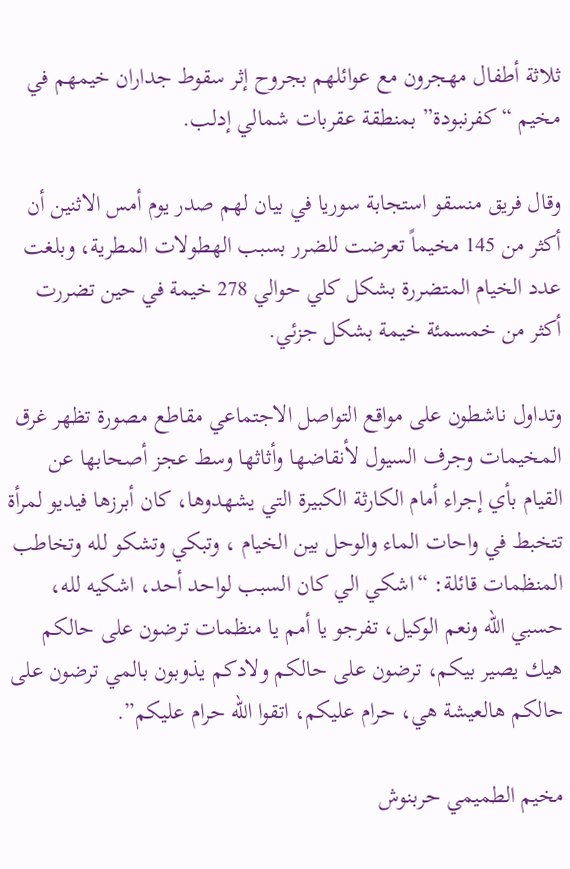ثلاثة أطفال مهجرون مع عوائلهم بجروح إثر سقوط جداران خيمهم في مخيم “كفرنبودة” بمنطقة عقربات شمالي إدلب.

وقال فريق منسقو استجابة سوريا في بيان لهم صدر يوم أمس الاثنين أن أكثر من 145 مخيماً تعرضت للضرر بسبب الهطولات المطرية، وبلغت عدد الخيام المتضررة بشكل كلي حوالي 278 خيمة في حين تضررت أكثر من خمسمئة خيمة بشكل جزئي.

وتداول ناشطون على مواقع التواصل الاجتماعي مقاطع مصورة تظهر غرق المخيمات وجرف السيول لأنقاضها وأثاثها وسط عجز أصحابها عن القيام بأي إجراء أمام الكارثة الكبيرة التي يشهدوها، كان أبرزها فيديو لمرأة تتخبط في واحات الماء والوحل بين الخيام ، وتبكي وتشكو لله وتخاطب المنظمات قائلة: “اشكي الي كان السبب لواحد أحد، اشكيه لله، حسبي الله ونعم الوكيل، تفرجو يا أمم يا منظمات ترضون على حالكم هيك يصير بيكم، ترضون على حالكم ولادكم يذوبون بالمي ترضون على حالكم هالعيشة هي، حرام عليكم، اتقوا الله حرام عليكم”.

مخيم الطميمي حربنوش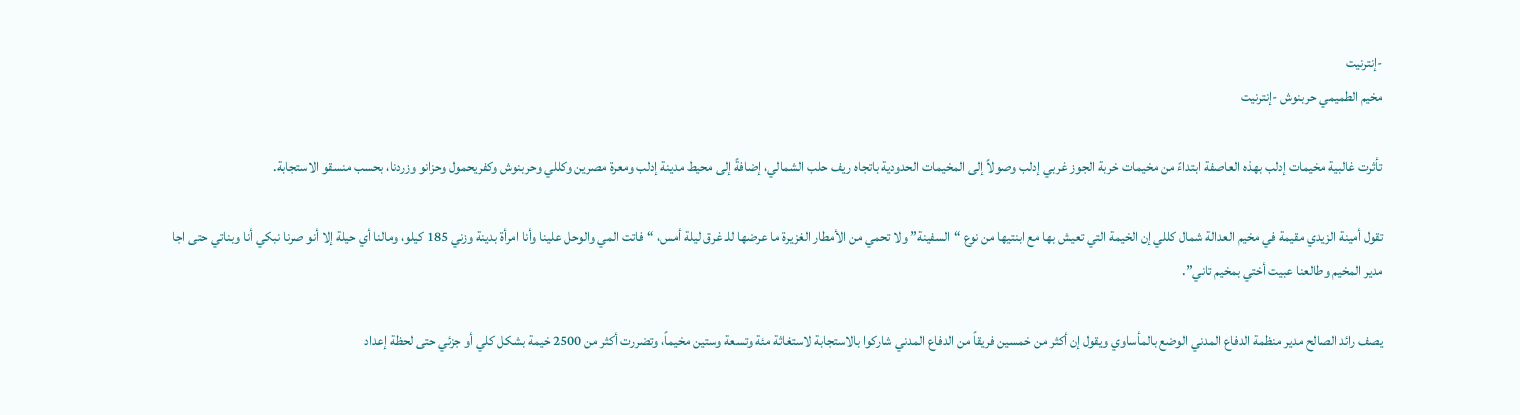-إنترنيت
مخيم الطميمي حربنوش -إنترنيت

تأثرت غالبية مخيمات إدلب بهذه العاصفة ابتداءً من مخيمات خربة الجوز غربي إدلب وصولاً إلى المخيمات الحدودية باتجاه ريف حلب الشمالي، إضافةً إلى محيط مدينة إدلب ومعرة مصرين وكللي وحربنوش وكفريحمول وحزانو وزردنا، بحسب منسقو الاستجابة.

تقول أمينة الزيدي مقيمة في مخيم العدالة شمال كللي إن الخيمة التي تعيش بها مع ابنتيها من نوع “السفينة” ولا تحمي من الأمطار الغزيرة ما عرضها للـ غرق ليلة أمس، “فاتت المي والوحل علينا وأنا امرأة بدينة وزني 185 كيلو، ومالنا أي حيلة إلا أنو صرنا نبكي أنا وبناتي حتى اجا مدير المخيم وطالعنا عبيت أختي بمخيم تاني”.

يصف رائد الصالح مدير منظمة الدفاع المدني الوضع بالمأساوي ويقول إن أكثر من خمسين فريقاً من الدفاع المدني شاركوا بالاستجابة لاستغاثة مئة وتسعة وستين مخيماً، وتضررت أكثر من 2500 خيمة بشكل كلي أو جزئي حتى لحظة إعداد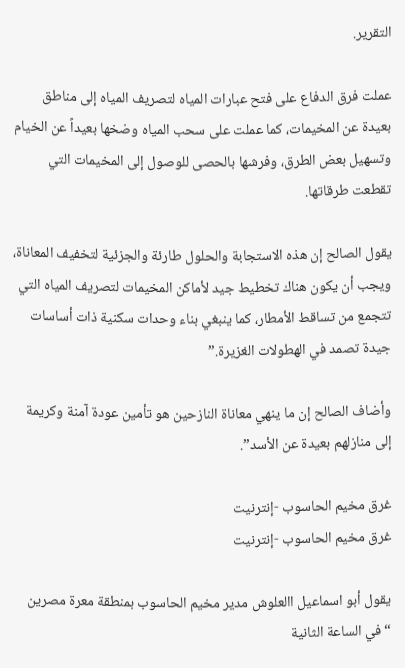التقرير.

عملت فرق الدفاع على فتح عبارات المياه لتصريف المياه إلى مناطق بعيدة عن المخيمات، كما عملت على سحب المياه وضخها بعيداً عن الخيام وتسهيل بعض الطرق، وفرشها بالحصى للوصول إلى المخيمات التي تقطعت طرقاتها.

يقول الصالح إن هذه الاستجابة والحلول طارئة والجزئية لتخفيف المعاناة، ويجب أن يكون هناك تخطيط جيد لأماكن المخيمات لتصريف المياه التي تتجمع من تساقط الأمطار، كما ينبغي بناء وحدات سكنية ذات أساسات جيدة تصمد في الهطولات الغزيرة.”

وأضاف الصالح إن ما ينهي معاناة النازحين هو تأمين عودة آمنة وكريمة إلى منازلهم بعيدة عن الأسد”.

غرق مخيم الحاسوب -إنترنيت
غرق مخيم الحاسوب -إنترنيت

يقول أبو اسماعيل االعلوش مدير مخيم الحاسوب بمنطقة معرة مصرين “في الساعة الثانية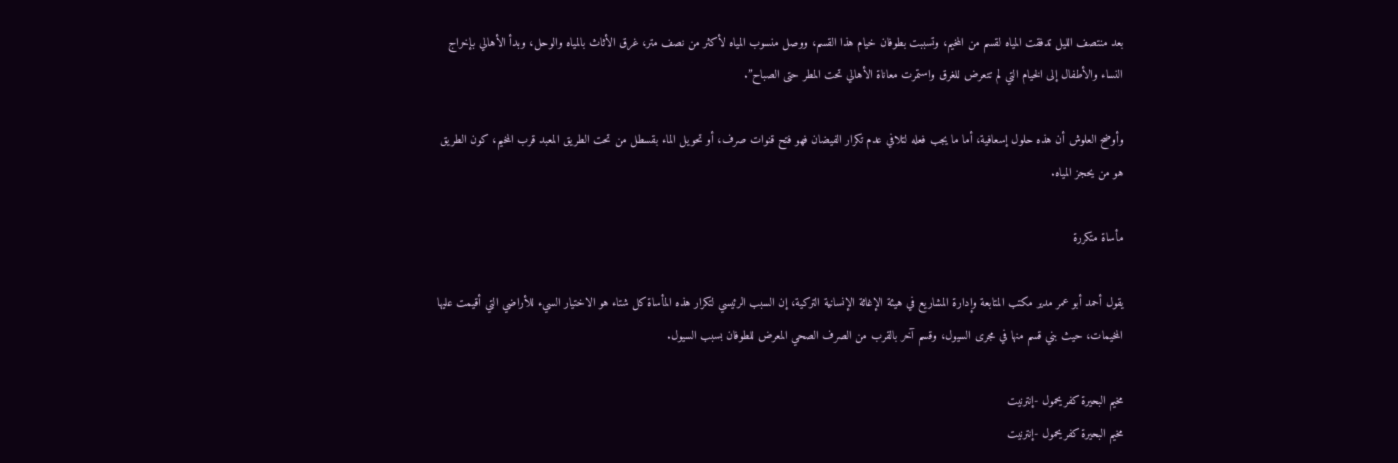بعد منتصف الليل تدفقت المياه لقسم من المخيم، وتسببت بطوفان خيام هذا القسم، ووصل منسوب المياه لأكثر من نصف متر، غرق الأثاث بالمياه والوحل، وبدأ الأهالي بإخراج النساء والأطفال إلى الخيام التي لم تتعرض للغرق واستمرت معاناة الأهالي تحت المطر حتى الصباح”.

وأوضح العلوش أن هذه حلول إسعافية، أما ما يجب فعله لتلافي عدم تكرار الفيضان فهو فتح قنوات صرف، أو تحويل الماء بقسطل من تحت الطريق المعبد قرب المخيم، كون الطريق هو من يحجز المياه.

مأساة متكررة

يقول أحمد أبو عمر مدير مكتب المتابعة وإدارة المشاريع في هيئة الإغاثة الإنسانية التركية، إن السبب الرئيسي لتكرار هذه المأساة كل شتاء هو الاختيار السيء للأراضي التي أقيمت عليها المخيمات، حيث بني قسم منها في مجرى السيول، وقسم آخر بالقرب من الصرف الصحي المعرض للطوفان بسبب السيول.

مخيم البحيرة كفريحمول -إنترنيت
مخيم البحيرة كفريحمول -إنترنيت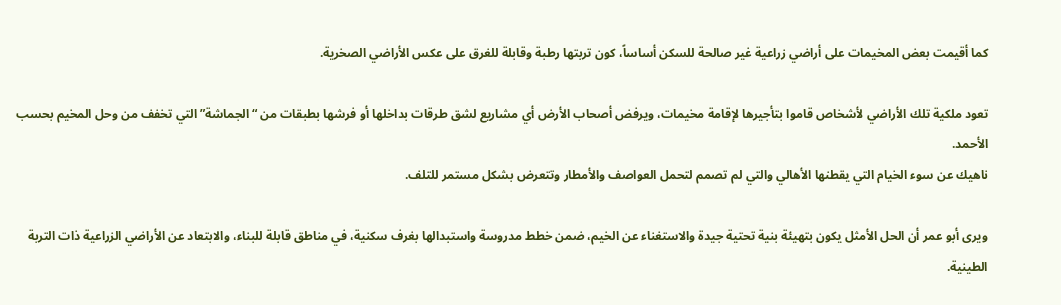كما أقيمت بعض المخيمات على أراضي زراعية غير صالحة للسكن أساساً، كون تربتها رطبة وقابلة للغرق على عكس الأراضي الصخرية.

تعود ملكية تلك الأراضي لأشخاص قاموا بتأجيرها لإقامة مخيمات، ويرفض أصحاب الأرض أي مشاريع لشق طرقات بداخلها أو فرشها بطبقات من “الجماشة” التي تخفف من وحل المخيم بحسب الأحمد.
ناهيك عن سوء الخيام التي يقطنها الأهالي والتي لم تصمم لتحمل العواصف والأمطار وتتعرض بشكل مستمر للتلف.

ويرى أبو عمر أن الحل الأمثل يكون بتهيئة بنية تحتية جيدة والاستغناء عن الخيم، ضمن خطط مدروسة واستبدالها بغرف سكنية، في مناطق قابلة للبناء، والابتعاد عن الأراضي الزراعية ذات التربة الطينية.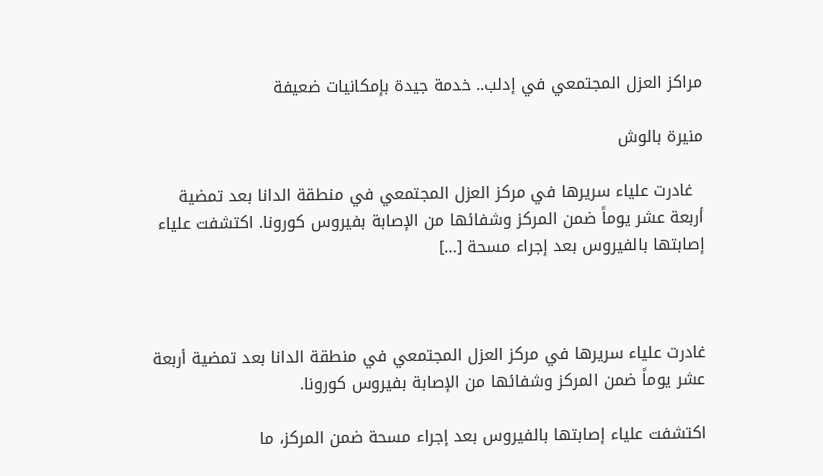مراكز العزل المجتمعي في إدلب.. خدمة جيدة بإمكانيات ضعيفة

منيرة بالوش

  غادرت علياء سريرها في مركز العزل المجتمعي في منطقة الدانا بعد تمضية أربعة عشر يوماً ضمن المركز وشفائها من الإصابة بفيروس كورونا. اكتشفت علياء إصابتها بالفيروس بعد إجراء مسحة […]



غادرت علياء سريرها في مركز العزل المجتمعي في منطقة الدانا بعد تمضية أربعة عشر يوماً ضمن المركز وشفائها من الإصابة بفيروس كورونا.

اكتشفت علياء إصابتها بالفيروس بعد إجراء مسحة ضمن المركز، ما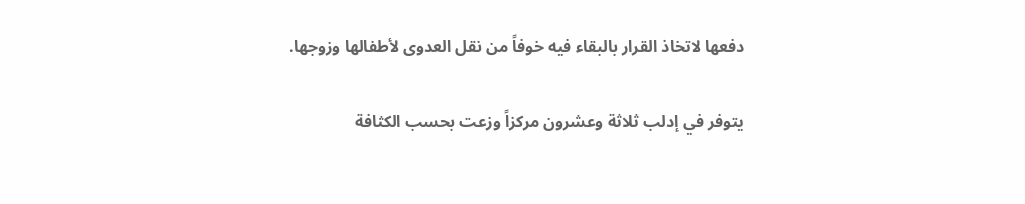دفعها لاتخاذ القرار بالبقاء فيه خوفاً من نقل العدوى لأطفالها وزوجها.

يتوفر في إدلب ثلاثة وعشرون مركزاً وزعت بحسب الكثافة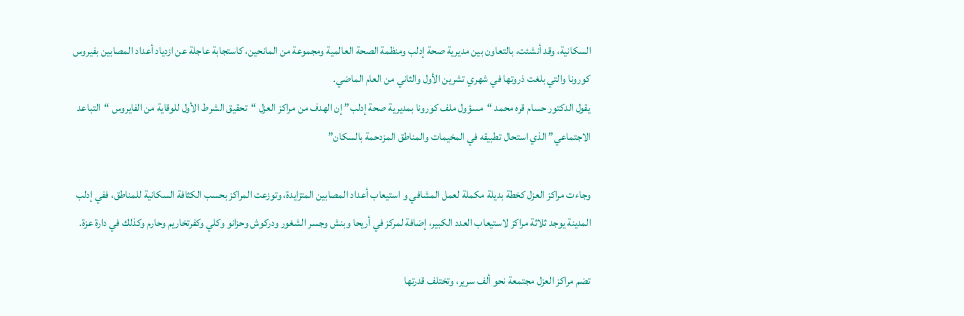السكانية، وقد أنشئت، بالتعاون بين مديرية صحة إدلب ومنظمة الصحة العالمية ومجموعة من المانحين، كاستجابة عاجلة عن ازدياد أعداد المصابين بفيروس كورونا والتي بلغت ذروتها في شهري تشرين الأول والثاني من العام الماضي.
يقول الدكتور حسام قره محمد “مسؤول ملف كورونا بمديرية صحة إدلب” إن الهدف من مراكز العزل “تحقيق الشرط الأول للوقاية من الفايروس “التباعد الاجتماعي” الذي استحال تطبيقه في المخيمات والمناطق المزدحمة بالسكان”

وجاءت مراكز العزل كخطة بديلة مكملة لعمل المشافي و استيعاب أعداد المصابين المتزايدة، وتوزعت المراكز بحسب الكثافة السكانية للمناطق، ففي إدلب المدينة يوجد ثلاثة مراكز لاستيعاب العدد الكبير، إضافة لمركز في أريحا وبنش وجسر الشغور ودركوش وحزانو وكلي وكفرتخاريم وحارم وكذلك في دارة عزة.

تضم مراكز العزل مجتمعة نحو ألف سرير، وتختلف قدرتها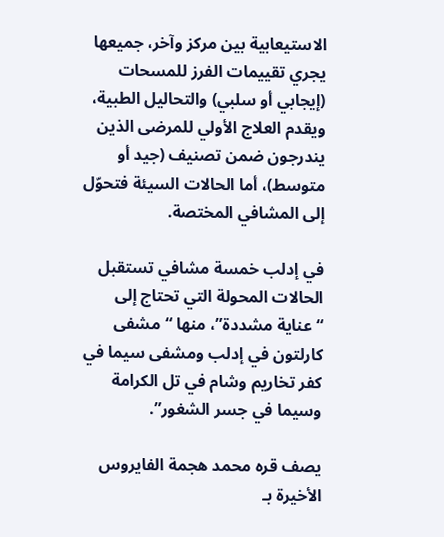الاستيعابية بين مركز وآخر، جميعها يجري تقييمات الفرز للمسحات (إيجابي أو سلبي) والتحاليل الطبية، ويقدم العلاج الأولي للمرضى الذين يندرجون ضمن تصنيف (جيد أو متوسط)، أما الحالات السيئة فتحوّل إلى المشافي المختصة.

في إدلب خمسة مشافي تستقبل الحالات المحولة التي تحتاج إلى “عناية مشددة”، منها “مشفى كارلتون في إدلب ومشفى سيما في كفر تخاريم وشام في تل الكرامة وسيما في جسر الشغور”.

يصف قره محمد هجمة الفايروس الأخيرة بـ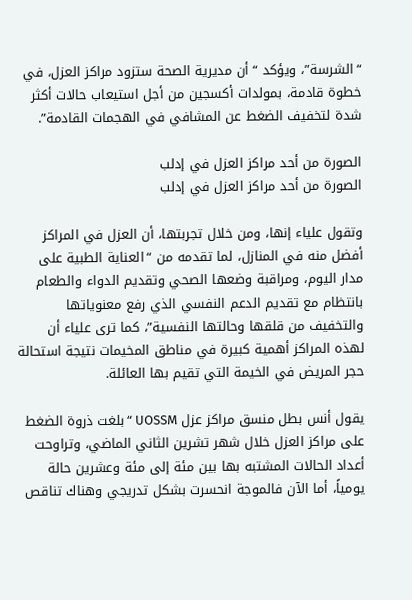“الشرسة”، ويؤكد “أن مديرية الصحة ستزود مراكز العزل، في خطوة قادمة، بمولدات أكسجين من أجل استيعاب حالات أكثر شدة لتخفيف الضغط عن المشافي في الهجمات القادمة”.

الصورة من أحد مراكز العزل في إدلب
الصورة من أحد مراكز العزل في إدلب

وتقول علياء إنها، ومن خلال تجربتها، أن العزل في المراكز أفضل منه في المنازل، لما تقدمه من “العناية الطبية على مدار اليوم، ومراقبة وضعها الصحي وتقديم الدواء والطعام بانتظام مع تقديم الدعم النفسي الذي رفع معنوياتها والتخفيف من قلقها وحالتها النفسية”، كما ترى علياء أن لهذه المراكز أهمية كبيرة في مناطق المخيمات نتيجة استحالة حجر المريض في الخيمة التي تقيم بها العائلة.

يقول أنس بطل منسق مراكز عزل UOSSM “بلغت ذروة الضغط على مراكز العزل خلال شهر تشرين الثاني الماضي، وتراوحت أعداد الحالات المشتبه بها بين مئة إلى مئة وعشرين حالة يومياً، أما الآن فالموجة انحسرت بشكل تدريجي وهناك تناقص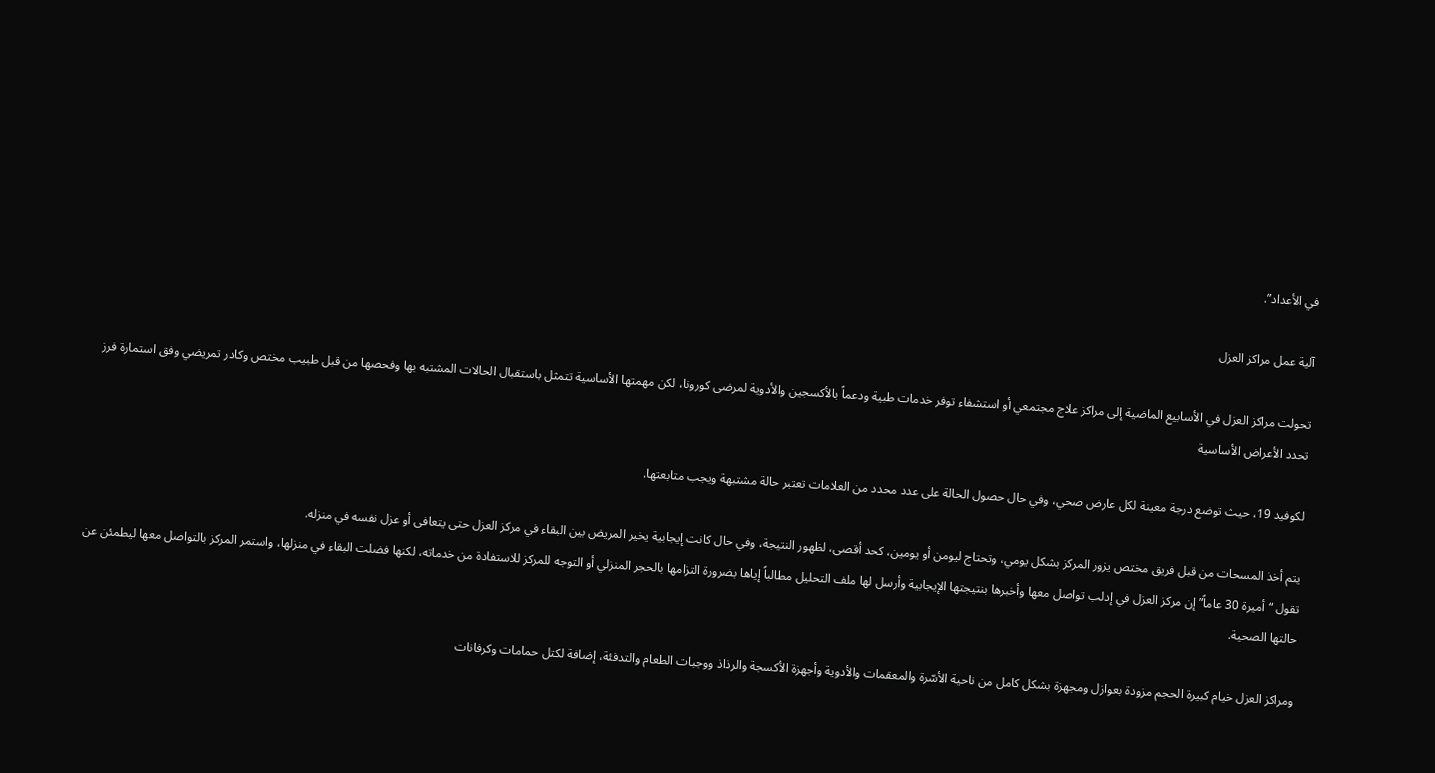في الأعداد”.

آلية عمل مراكز العزل

تحولت مراكز العزل في الأسابيع الماضية إلى مراكز علاج مجتمعي أو استشفاء توفر خدمات طبية ودعماً بالأكسجين والأدوية لمرضى كورونا، لكن مهمتها الأساسية تتمثل باستقبال الحالات المشتبه بها وفحصها من قبل طبيب مختص وكادر تمريضي وفق استمارة فرز تحدد الأعراض الأساسية

لكوفيد 19، حيث توضع درجة معينة لكل عارض صحي، وفي حال حصول الحالة على عدد محدد من العلامات تعتبر حالة مشتبهة ويجب متابعتها.

يتم أخذ المسحات من قبل فريق مختص يزور المركز بشكل يومي، وتحتاج ليومن أو يومين، كحد أقصى، لظهور النتيجة، وفي حال كانت إيجابية يخير المريض بين البقاء في مركز العزل حتى يتعافى أو عزل نفسه في منزله.
تقول “أميرة 30 عاماً” إن مركز العزل في إدلب تواصل معها وأخبرها بنتيجتها الإيجابية وأرسل لها ملف التحليل مطالباً إياها بضرورة التزامها بالحجر المنزلي أو التوجه للمركز للاستفادة من خدماته، لكنها فضلت البقاء في منزلها، واستمر المركز بالتواصل معها ليطمئن عن حالتها الصحية.

ومراكز العزل خيام كبيرة الحجم مزودة بعوازل ومجهزة بشكل كامل من ناحية الأسّرة والمعقمات والأدوية وأجهزة الأكسجة والرذاذ ووجبات الطعام والتدفئة، إضافة لكتل حمامات وكرفانات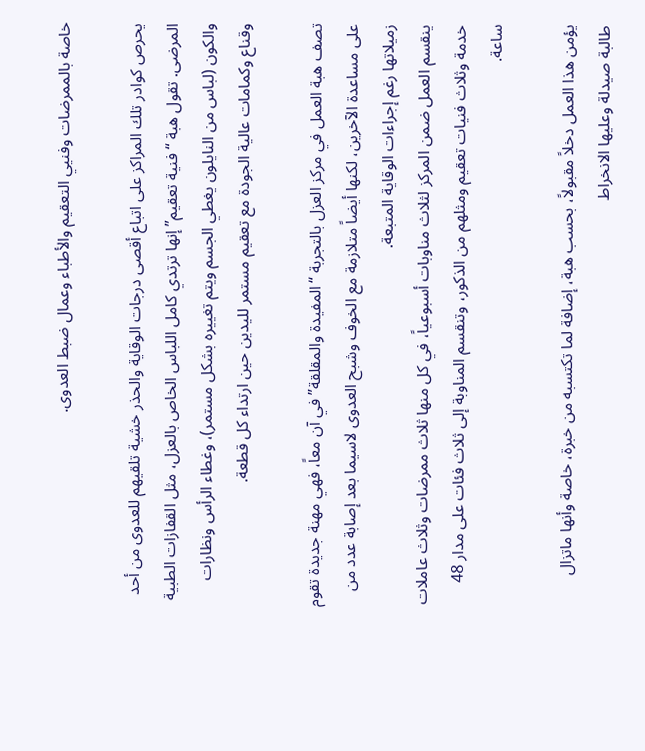خاصة بالممرضات وفنيي التعقيم والأطباء وعمال ضبط العدوى.

يحرص كوادر تلك المراكز على اتباع أقصى درجات الوقاية والحذر خشية تلقيهم للعدوى من أحد المرضى. تقول هبة “فنية تعقيم” إنها ترتدي كامل اللباس الخاص بالعزل، مثل القفازات الطبية والكون (لباس من النايلون يغطي الجسم ويتم تغييره بشكل مستمر)، وغطاء الرأس ونظارات وقناع وكمامات عالية الجودة مع تعقيم مستمر لليدين حين ارتداء كل قطعة.

تصف هبة العمل في مركز العزل بالتجربة “المفيدة والمقلقة” في آن معاً، فهي مهنة جديدة تقوم على مساعدة الآخرين، لكنها أيضاً متلازمة مع الخوف وشبح العدوى لاسيما بعد إصابة عدد من زميلاتها رغم إجراءات الوقاية المتبعة.
ينقسم العمل ضمن المركز لثلاث مناوبات أسبوعياً، في كل منها ثلاث ممرضات وثلاث عاملات خدمة وثلاث فنيات تعقيم ومثلهم من الذكور، وتنقسم المناوبة إلى ثلاث فئات على مدار 48 ساعة.

يؤمن هذا العمل دخلاً مقبولاً، بحسب هبة، إضافة لما تكتسبه من خبرة، خاصة وأنها ماتزال طالبة صيدلة وعليها الانخراط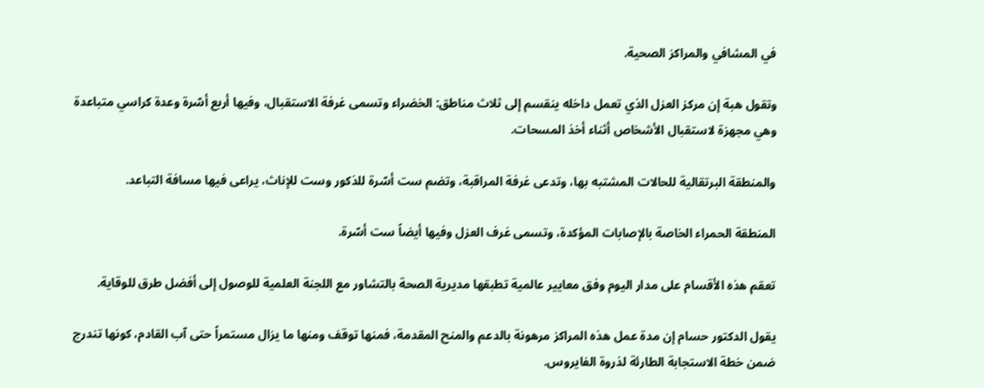في المشافي والمراكز الصحية.

وتقول هبة إن مركز العزل الذي تعمل داخله ينقسم إلى ثلاث مناطق: الخضراء وتسمى غرفة الاستقبال، وفيها أربع أسّرة وعدة كراسي متباعدة وهي مجهزة لاستقبال الأشخاص أثناء أخذ المسحات.

والمنطقة البرتقالية للحالات المشتبه بها، وتدعى غرفة المراقبة، وتضم ست أسّرة للذكور وست للإناث، يراعى فيها مسافة التباعد.

المنطقة الحمراء الخاصة بالإصابات المؤكدة، وتسمى غرف العزل وفيها أيضاً ست أسّرة.

تعقم هذه الأقسام على مدار اليوم وفق معايير عالمية تطبقها مديرية الصحة بالتشاور مع اللجنة العلمية للوصول إلى أفضل طرق للوقاية.

يقول الدكتور حسام إن مدة عمل هذه المراكز مرهونة بالدعم والمنح المقدمة، فمنها توقف ومنها ما يزال مستمراً حتى آب القادم، كونها تندرج ضمن خطة الاستجابة الطارئة لذروة الفايروس.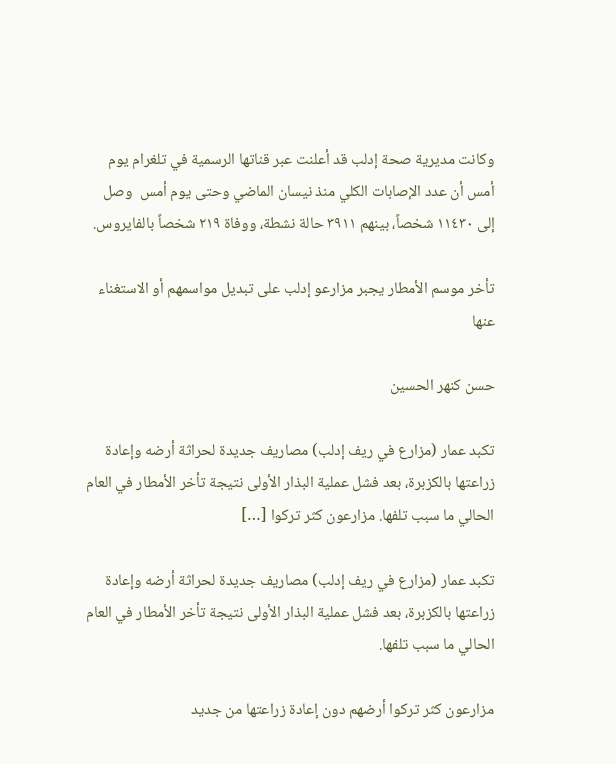وكانت مديرية صحة إدلب قد أعلنت عبر قناتها الرسمية في تلغرام يوم أمس أن عدد الإصابات الكلي منذ نيسان الماضي وحتى يوم أمس  وصل إلى ١١٤٣٠ شخصاً، بينهم ٣٩١١ حالة نشطة، ووفاة ٢١٩ شخصاً بالفايروس.

تأخر موسم الأمطار يجبر مزارعو إدلب على تبديل مواسمهم أو الاستغناء عنها

حسن كنهر الحسين

تكبد عمار (مزارع في ريف إدلب) مصاريف جديدة لحراثة أرضه وإعادة زراعتها بالكزبرة، بعد فشل عملية البذار الأولى نتيجة تأخر الأمطار في العام الحالي ما سبب تلفها. مزارعون كثر تركوا […]

تكبد عمار (مزارع في ريف إدلب) مصاريف جديدة لحراثة أرضه وإعادة زراعتها بالكزبرة، بعد فشل عملية البذار الأولى نتيجة تأخر الأمطار في العام الحالي ما سبب تلفها.

مزارعون كثر تركوا أرضهم دون إعادة زراعتها من جديد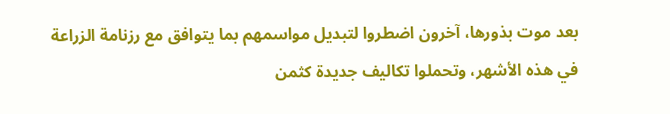بعد موت بذورها، آخرون اضطروا لتبديل مواسمهم بما يتوافق مع رزنامة الزراعة في هذه الأشهر، وتحملوا تكاليف جديدة كثمن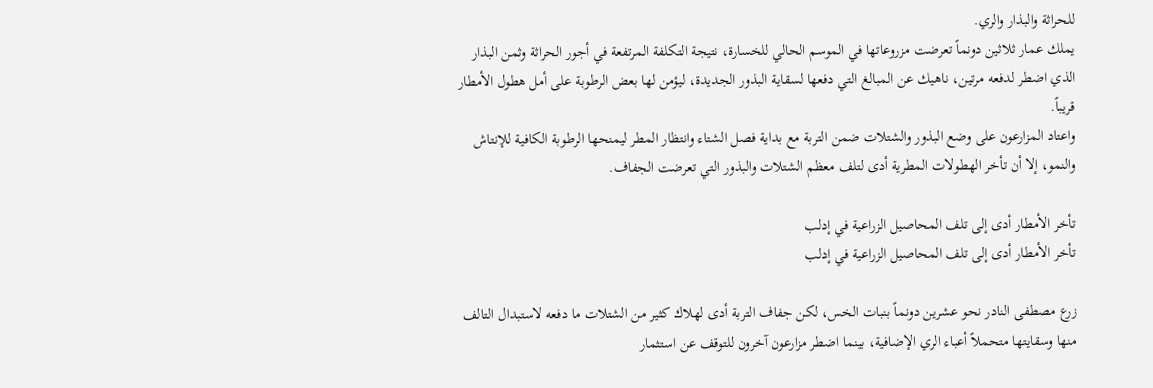للحراثة والبذار والري.
يملك عمار ثلاثين دونماً تعرضت مزروعاتها في الموسم الحالي للخسارة، نتيجة التكلفة المرتفعة في أجور الحراثة وثمن البذار الذي اضطر لدفعه مرتين، ناهيك عن المبالغ التي دفعها لسقاية البذور الجديدة، ليؤمن لها بعض الرطوبة على أمل هطول الأمطار قريباً.
واعتاد المزارعون على وضع البذور والشتلات ضمن التربة مع بداية فصل الشتاء وانتظار المطر ليمنحها الرطوبة الكافية للإنتاش والنمو، إلا أن تأخر الهطولات المطرية أدى لتلف معظم الشتلات والبذور التي تعرضت الجفاف.

تأخر الأمطار أدى إلى تلف المحاصيل الزراعية في إدلب
تأخر الأمطار أدى إلى تلف المحاصيل الزراعية في إدلب

زرع مصطفى النادر نحو عشرين دونماً بنبات الخس، لكن جفاف التربة أدى لهلاك كثير من الشتلات ما دفعه لاستبدال التالف منها وسقايتها متحملاً أعباء الري الإضافية، بينما اضطر مزارعون آخرون للتوقف عن استثمار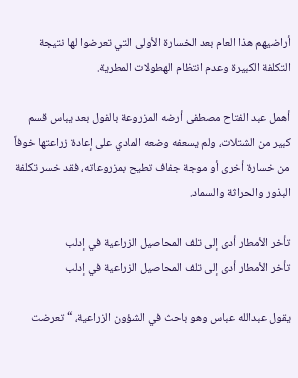أراضيهم هذا العام بعد الخسارة الأولى التي تعرضوا لها نتيجة التكلفة الكبيرة وعدم انتظام الهطولات المطرية.

أهمل عبد الفتاح مصطفى أرضه المزروعة بالفول بعد يباس قسم كبير من الشتلات، ولم يسعفه وضعه المادي على إعادة زراعتها خوفاً من خسارة أخرى أو موجة جفاف تطيح بمزروعاته، فقد خسر تكلفة البذور والحراثة والسماد.

تأخر الأمطار أدى إلى تلف المحاصيل الزراعية في إدلب
تأخر الأمطار أدى إلى تلف المحاصيل الزراعية في إدلب

يقول عبدالله عباس وهو باحث في الشؤون الزراعية، “تعرضت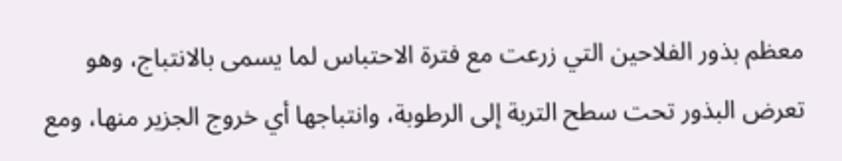معظم بذور الفلاحين التي زرعت مع فترة الاحتباس لما يسمى بالانتباج، وهو تعرض البذور تحت سطح التربة إلى الرطوبة، وانتباجها أي خروج الجزير منها، ومع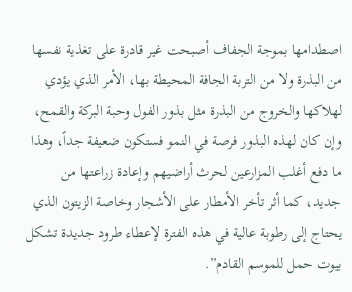اصطدامها بموجة الجفاف أصبحت غير قادرة على تغذية نفسها من البذرة ولا من التربة الجافة المحيطة بها، الأمر الذي يؤدي لهلاكها والخروج من البذرة مثل بذور الفول وحبة البركة والقمح، وإن كان لهذه البذور فرصة في النمو فستكون ضعيفة جداً، وهذا ما دفع أغلب المزارعين لحرث أراضيهم وإعادة زراعتها من جديد، كما أثر تأخر الأمطار على الأشجار وخاصة الزيتون الذي يحتاج إلى رطوبة عالية في هذه الفترة لإعطاء طرود جديدة تشكل بيوت حمل للموسم القادم”.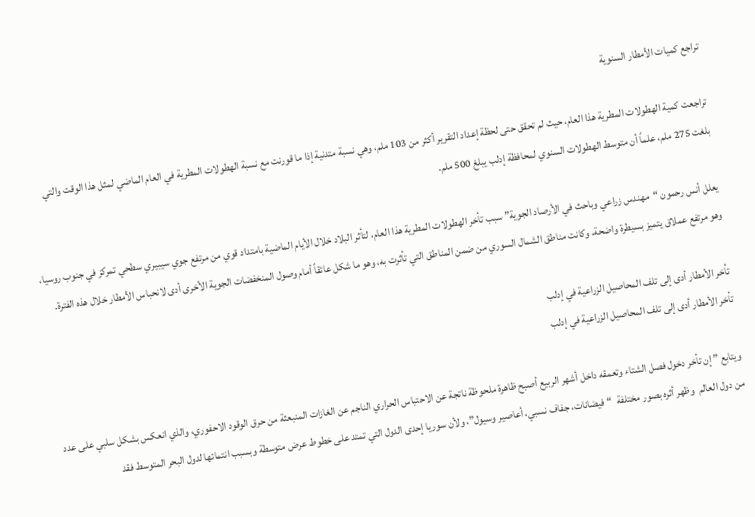تراجع كميات الأمطار السنوية

تراجعت كمية الهطولات المطرية هذا العام، حيث لم تحقق حتى لحظة إعداد التقرير أكثر من 103 ملم، وهي نسبة متدنية إذا ما قورنت مع نسبة الهطولات المطرية في العام الماضي لمثل هذا الوقت والتي بلغت 275 ملم، علماً أن متوسط الهطولات السنوي لمحافظة إدلب يبلغ 500 ملم.

يعلل أنس رحمون “مهندس زراعي وباحث في الأرصاد الجوية” سبب تأخر الهطولات المطرية هذا العام، لتأثر البلاد خلال الأيام الماضية بامتداد قوي من مرتفع جوي سيبيري سطحي تمركز في جنوب روسيا، وهو مرتفع عملاق يتميز بسيطرة واضحة، وكانت مناطق الشمال السوري من ضمن المناطق التي تأثرت به، وهو ما شكل عائقاً أمام وصول المنخفضات الجوية الأخرى أدى لانحباس الأمطار خلال هذه الفترة.

تأخر الأمطار أدى إلى تلف المحاصيل الزراعية في إدلب
تأخر الأمطار أدى إلى تلف المحاصيل الزراعية في إدلب

ويتابع ” إن تأخر دخول فصل الشتاء وتعمقه داخل أشهر الربيع أصبح ظاهرة ملحوظة ناتجة عن الاحتباس الحراري الناجم عن الغازات المنبعثة من حرق الوقود الاحفوري، والذي انعكس بشكل سلبي على عدد من دول العالم  وظهر أثره بصور مختلفة  “فيضانات، جفاف نسبي، أعاصير وسيول”، ولأن سوريا إحدى الدول التي تمتد على خطوط عرض متوسطة وبسبب انتمائها لدول البحر المتوسط فقد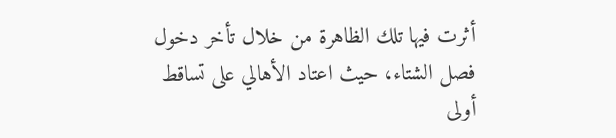أثرت فيها تلك الظاهرة من خلال تأخر دخول فصل الشتاء، حيث اعتاد الأهالي على تساقط أولى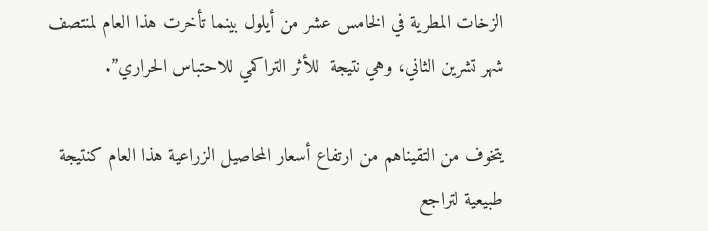الزخات المطرية في الخامس عشر من أيلول بينما تأخرت هذا العام لمنتصف شهر تشرين الثاني، وهي نتيجة  للأثر التراكمي للاحتباس الحراري”.

يتخوف من التقيناهم من ارتفاع أسعار المحاصيل الزراعية هذا العام كنتيجة طبيعية لتراجع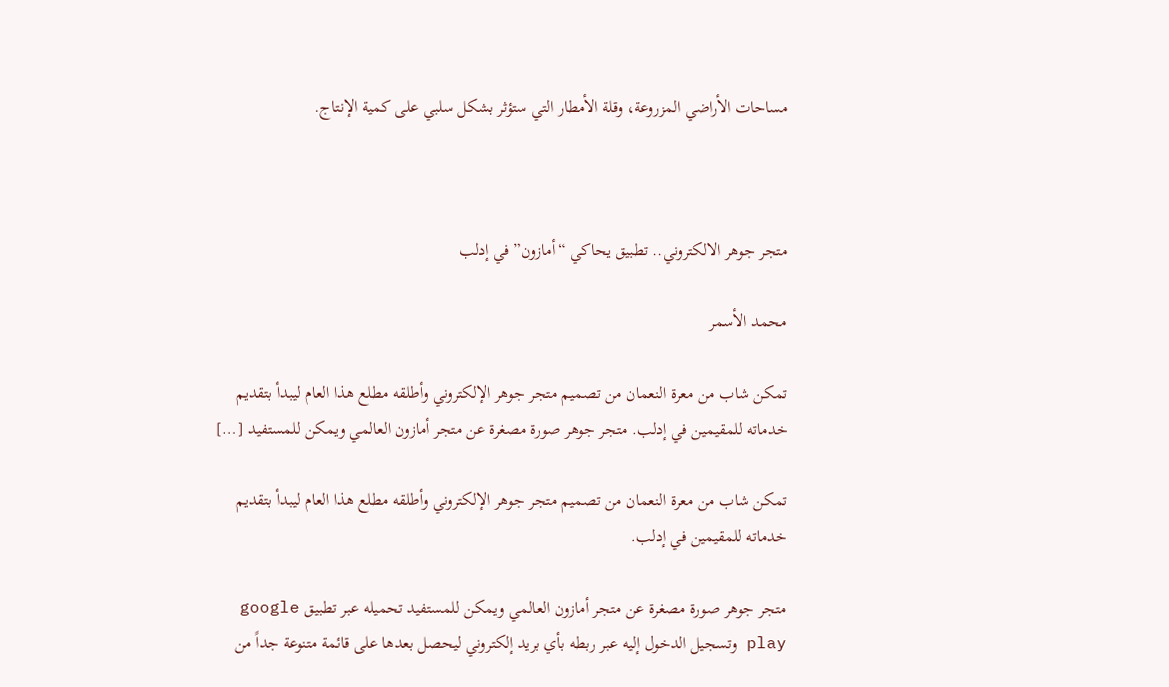مساحات الأراضي المزروعة، وقلة الأمطار التي ستؤثر بشكل سلبي على كمية الإنتاج.



متجر جوهر الالكتروني.. تطبيق يحاكي “أمازون” في إدلب

محمد الأسمر

تمكن شاب من معرة النعمان من تصميم متجر جوهر الإلكتروني وأطلقه مطلع هذا العام ليبدأ بتقديم خدماته للمقيمين في إدلب. متجر جوهر صورة مصغرة عن متجر أمازون العالمي ويمكن للمستفيد […]

تمكن شاب من معرة النعمان من تصميم متجر جوهر الإلكتروني وأطلقه مطلع هذا العام ليبدأ بتقديم خدماته للمقيمين في إدلب.

متجر جوهر صورة مصغرة عن متجر أمازون العالمي ويمكن للمستفيد تحميله عبر تطبيق google play وتسجيل الدخول إليه عبر ربطه بأي بريد إلكتروني ليحصل بعدها على قائمة متنوعة جداً من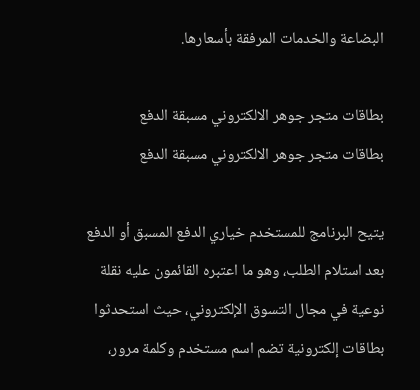البضاعة والخدمات المرفقة بأسعارها.

بطاقات متجر جوهر الالكتروني مسبقة الدفع
بطاقات متجر جوهر الالكتروني مسبقة الدفع

يتيح البرنامج للمستخدم خياري الدفع المسبق أو الدفع بعد استلام الطلب، وهو ما اعتبره القائمون عليه نقلة نوعية في مجال التسوق الإلكتروني، حيث استحدثوا بطاقات إلكترونية تضم اسم مستخدم وكلمة مرور،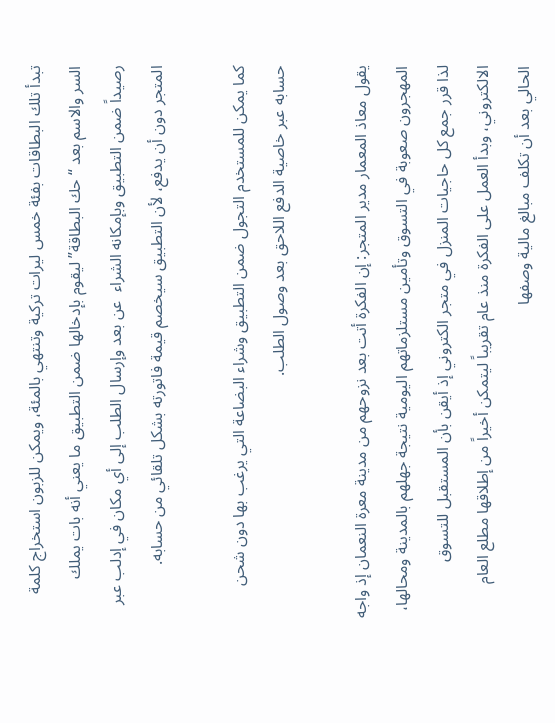تبدأ تلك البطاقات بفئة خمس ليرات تركية وتنتهي بالمئة، ويمكن للزبون استخراج كلمة السر والاسم بعد “حك البطاقة” ليقوم بإدخالها ضمن التطبيق ما يعني أنه بات يملك رصيداً ضمن التطبيق وبإمكانه الشراء  عن بعد وإرسال الطلب إلى أي مكان في إدلب عبر المتجر دون أن يدفع، لأن التطبيق سيخصم قيمة فاتورته بشكل تلقائي من حسابه.

كما يمكن للمستخدم التجول ضمن التطبيق وشراء البضاعة التي يرغب بها دون شحن حسابه عبر خاصية الدفع اللاحق بعد وصول الطلب.

يقول معاذ المعمار مدير المتجر: إن الفكرة أتت بعد نزوحهم من مدينة معرة النعمان إذ واجه المهجرون صعوبة في التسوق وتأمين مستلزماتهم اليومية نتيجة جهلهم بالمدينة ومحالها، لذا قرر جمع كل حاجيات المنزل في متجر الكتروني إذ أيقن بأن المستقبل للتسوق الالكتروني، وبدأ العمل على الفكرة منذ عام تقريباً ليتمكن أخيراً من إطلاقها مطلع العام الحالي بعد أن تكلف مبالغ مالية وصفها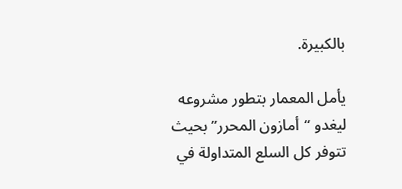بالكبيرة.

يأمل المعمار بتطور مشروعه ليغدو “أمازون المحرر” بحيث تتوفر كل السلع المتداولة في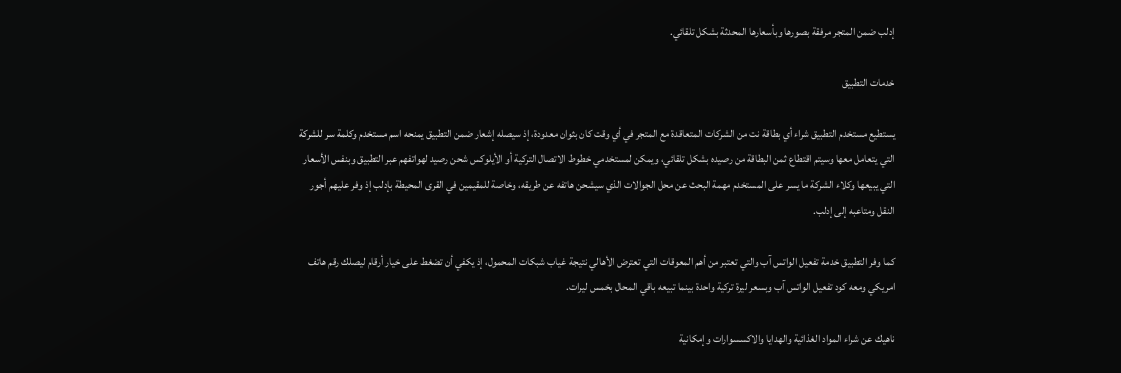إدلب ضمن المتجر مرفقة بصورها وبأسعارها المحدثة بشكل تلقائي.

خدمات التطبيق

يستطيع مستخدم التطبيق شراء أي بطاقة نت من الشركات المتعاقدة مع المتجر في أي وقت كان بثوان معدودة، إذ سيصله إشعار ضمن التطبيق يمنحه اسم مستخدم وكلمة سر للشركة التي يتعامل معها وسيتم اقتطاع ثمن البطاقة من رصيده بشكل تلقائي، ويمكن لمستخدمي خطوط الاتصال التركية أو الأيلوكس شحن رصيد لهواتفهم عبر التطبيق وبنفس الأسعار التي يبيعها وكلاء الشركة ما يسر على المستخدم مهمة البحث عن محل الجوالات الذي سيشحن هاتفه عن طريقه، وخاصة للمقيمين في القرى المحيطة بإدلب إذ وفر عليهم أجور النقل ومتاعبه إلى إدلب.

كما وفر التطبيق خدمة تفعيل الواتس آب والتي تعتبر من أهم المعوقات التي تعترض الأهالي نتيجة غياب شبكات المحمول، إذ يكفي أن تضغط على خيار أرقام ليصلك رقم هاتف امريكي ومعه كود تفعيل الواتس آب وبسعر ليرة تركية واحدة بينما تبيعه باقي المحال بخمس ليرات.

ناهيك عن شراء المواد الغذائية والهدايا والاكسسوارات وإمكانية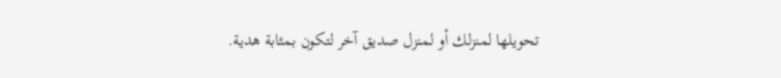تحويلها لمنزلك أو لمنزل صديق آخر لتكون بمثابة هدية.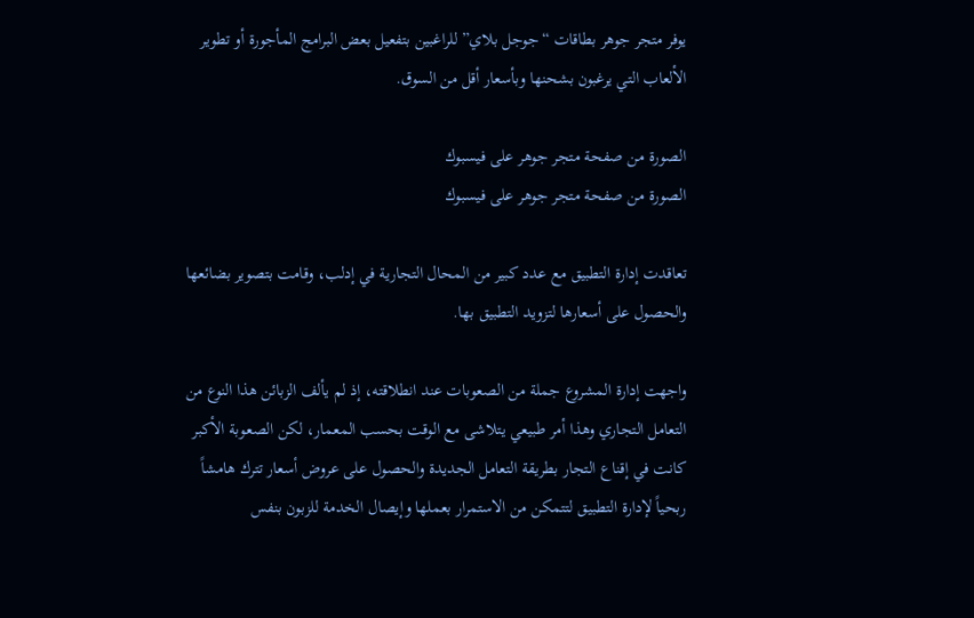يوفر متجر جوهر بطاقات “جوجل بلاي” للراغبين بتفعيل بعض البرامج المأجورة أو تطوير الألعاب التي يرغبون بشحنها وبأسعار أقل من السوق.

الصورة من صفحة متجر جوهر على فيسبوك
الصورة من صفحة متجر جوهر على فيسبوك

تعاقدت إدارة التطبيق مع عدد كبير من المحال التجارية في إدلب، وقامت بتصوير بضائعها والحصول على أسعارها لتزويد التطبيق بها.

واجهت إدارة المشروع جملة من الصعوبات عند انطلاقته، إذ لم يألف الزبائن هذا النوع من التعامل التجاري وهذا أمر طبيعي يتلاشى مع الوقت بحسب المعمار، لكن الصعوبة الأكبر كانت في إقناع التجار بطريقة التعامل الجديدة والحصول على عروض أسعار تترك هامشاً ربحياً لإدارة التطبيق لتتمكن من الاستمرار بعملها وإيصال الخدمة للزبون بنفس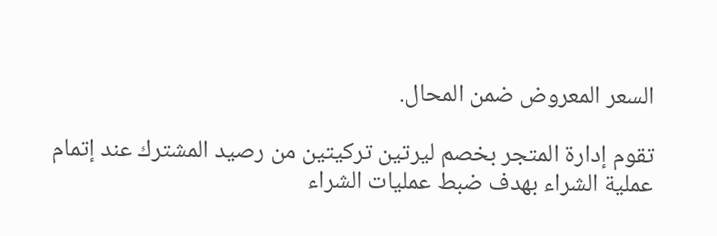السعر المعروض ضمن المحال.

تقوم إدارة المتجر بخصم ليرتين تركيتين من رصيد المشترك عند إتمام عملية الشراء بهدف ضبط عمليات الشراء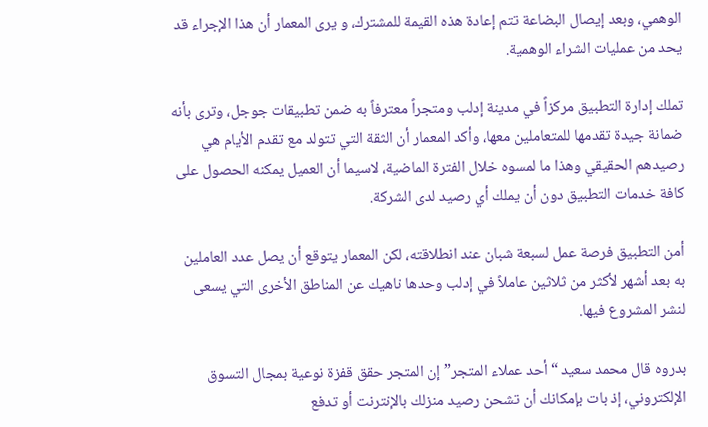الوهمي، وبعد إيصال البضاعة تتم إعادة هذه القيمة للمشترك، و يرى المعمار أن هذا الإجراء قد يحد من عمليات الشراء الوهمية.

تملك إدارة التطبيق مركزاً في مدينة إدلب ومتجراً معترفاً به ضمن تطبيقات جوجل، وترى بأنه ضمانة جيدة تقدمها للمتعاملين معها، وأكد المعمار أن الثقة التي تتولد مع تقدم الأيام هي رصيدهم الحقيقي وهذا ما لمسوه خلال الفترة الماضية، لاسيما أن العميل يمكنه الحصول على كافة خدمات التطبيق دون أن يملك أي رصيد لدى الشركة.

أمن التطبيق فرصة عمل لسبعة شبان عند انطلاقته، لكن المعمار يتوقع أن يصل عدد العاملين به بعد أشهر لأكثر من ثلاثين عاملاً في إدلب وحدها ناهيك عن المناطق الأخرى التي يسعى لنشر المشروع فيها.

بدروه قال محمد سعيد “أحد عملاء المتجر” إن المتجر حقق قفزة نوعية بمجال التسوق الإلكتروني، إذ بات بإمكانك أن تشحن رصيد منزلك بالإنترنت أو تدفع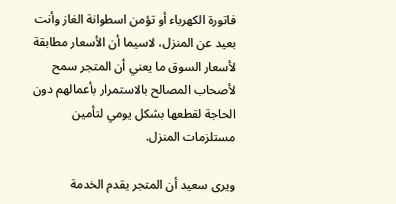فاتورة الكهرباء أو تؤمن اسطوانة الغاز وأنت بعيد عن المنزل، لاسيما أن الأسعار مطابقة لأسعار السوق ما يعني أن المتجر سمح لأصحاب المصالح بالاستمرار بأعمالهم دون الحاجة لقطعها بشكل يومي لتأمين مستلزمات المنزل.

ويرى سعيد أن المتجر يقدم الخدمة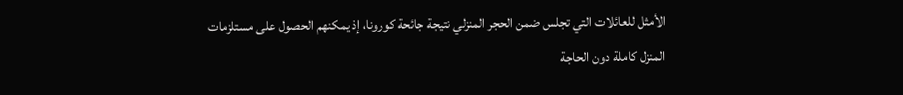الأمثل للعائلات التي تجلس ضمن الحجر المنزلي نتيجة جائحة كورونا، إذ يمكنهم الحصول على مستلزمات المنزل كاملة دون الحاجة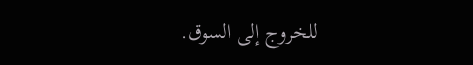للخروج إلى السوق.